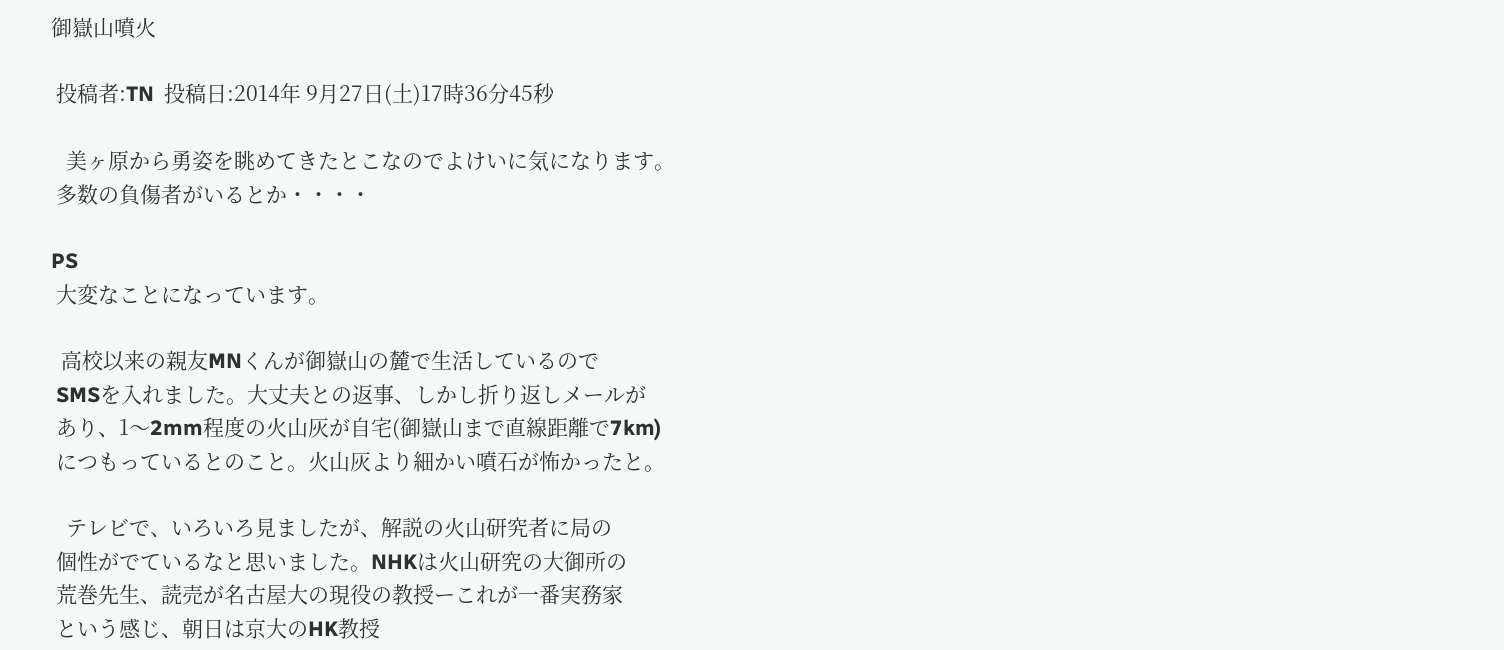御嶽山噴火

 投稿者:TN  投稿日:2014年 9月27日(土)17時36分45秒

   美ヶ原から勇姿を眺めてきたとこなのでよけいに気になります。
 多数の負傷者がいるとか・・・・

PS
 大変なことになっています。

  高校以来の親友MNくんが御嶽山の麓で生活しているので
 SMSを入れました。大丈夫との返事、しかし折り返しメールが
 あり、1〜2mm程度の火山灰が自宅(御嶽山まで直線距離で7km)
 につもっているとのこと。火山灰より細かい噴石が怖かったと。

   テレビで、いろいろ見ましたが、解説の火山研究者に局の
 個性がでているなと思いました。NHKは火山研究の大御所の
 荒巻先生、読売が名古屋大の現役の教授ーこれが一番実務家
 という感じ、朝日は京大のHK教授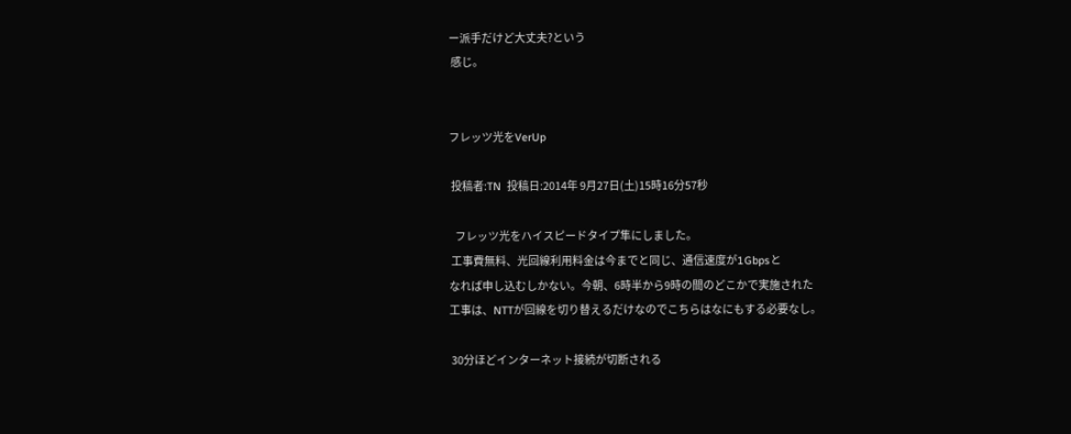ー派手だけど大丈夫?という
 感じ。


フレッツ光をVerUp

 投稿者:TN  投稿日:2014年 9月27日(土)15時16分57秒

   フレッツ光をハイスピードタイプ隼にしました。
 工事費無料、光回線利用料金は今までと同じ、通信速度が1Gbpsと
なれば申し込むしかない。今朝、6時半から9時の間のどこかで実施された
工事は、NTTが回線を切り替えるだけなのでこちらはなにもする必要なし。

 30分ほどインターネット接続が切断される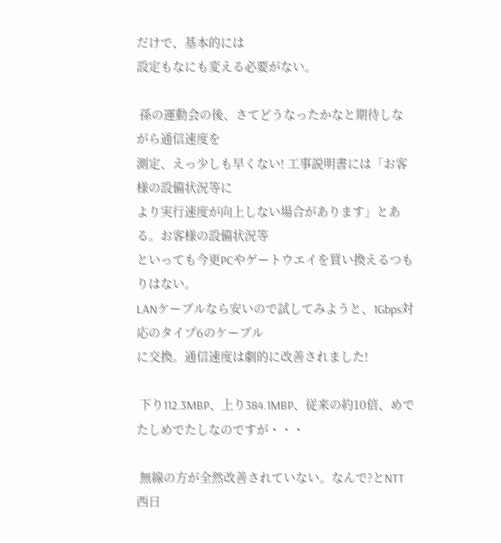だけで、基本的には
設定もなにも変える必要がない。

 孫の運動会の後、さてどうなったかなと期待しながら通信速度を
測定、えっ少しも早くない! 工事説明書には「お客様の設備状況等に
より実行速度が向上しない場合があります」とある。お客様の設備状況等
といっても今更PCやゲートウエイを買い換えるつもりはない。
LANケーブルなら安いので試してみようと、1Gbps対応のタイプ6のケーブル
に交換。通信速度は劇的に改善されました!

 下り112.3MBP、上り384.1MBP、従来の約10倍、めでたしめでたしなのですが・・・

 無線の方が全然改善されていない。なんで?とNTT西日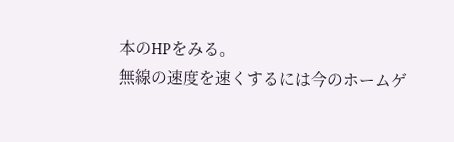本のHPをみる。
無線の速度を速くするには今のホームゲ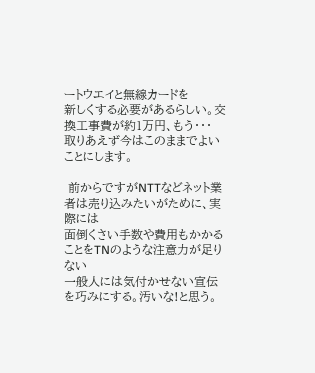ートウエイと無線カードを
新しくする必要があるらしい。交換工事費が約1万円、もう・・・
取りあえず今はこのままでよいことにします。

 前からですがNTTなどネット業者は売り込みたいがために、実際には
面倒くさい手数や費用もかかることをTNのような注意力が足りない
一般人には気付かせない宣伝を巧みにする。汚いな!と思う。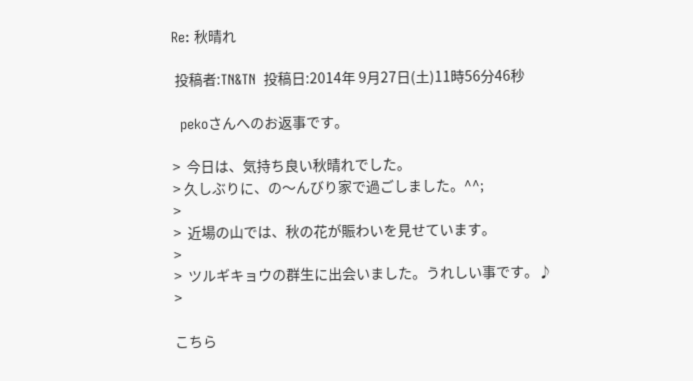Re: 秋晴れ

 投稿者:TN&TN  投稿日:2014年 9月27日(土)11時56分46秒

  pekoさんへのお返事です。

>  今日は、気持ち良い秋晴れでした。
> 久しぶりに、の〜んびり家で過ごしました。^^;
>
>  近場の山では、秋の花が賑わいを見せています。
>
>  ツルギキョウの群生に出会いました。うれしい事です。♪
>

こちら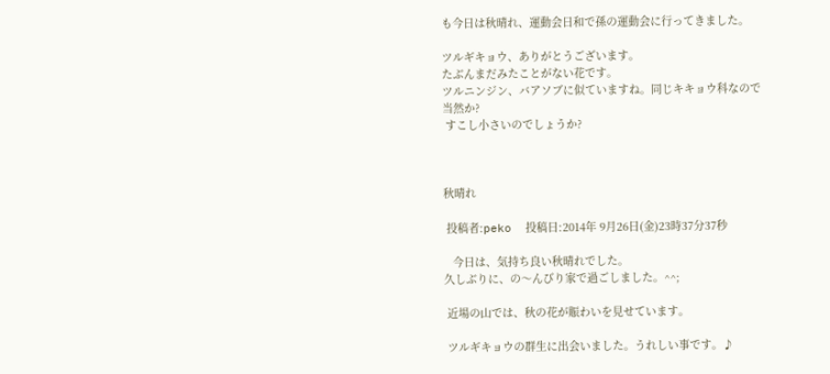も今日は秋晴れ、運動会日和で孫の運動会に行ってきました。

ツルギキョウ、ありがとうございます。
たぶんまだみたことがない花です。
ツルニンジン、バアソブに似ていますね。同じキキョウ科なので
当然か?
 すこし小さいのでしょうか?



秋晴れ

 投稿者:peko  投稿日:2014年 9月26日(金)23時37分37秒

   今日は、気持ち良い秋晴れでした。
久しぶりに、の〜んびり家で過ごしました。^^;

 近場の山では、秋の花が賑わいを見せています。

 ツルギキョウの群生に出会いました。うれしい事です。♪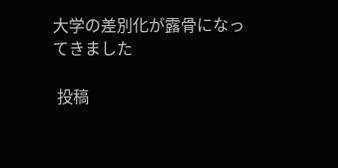大学の差別化が露骨になってきました

 投稿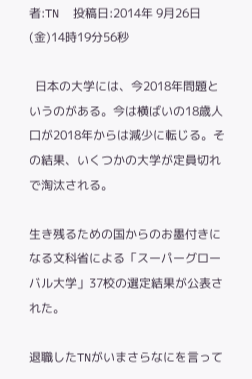者:TN  投稿日:2014年 9月26日(金)14時19分56秒

  日本の大学には、今2018年問題というのがある。今は横ばいの18歳人口が2018年からは減少に転じる。その結果、いくつかの大学が定員切れで淘汰される。

生き残るための国からのお墨付きになる文科省による「スーパーグローバル大学」37校の選定結果が公表された。

退職したTNがいまさらなにを言って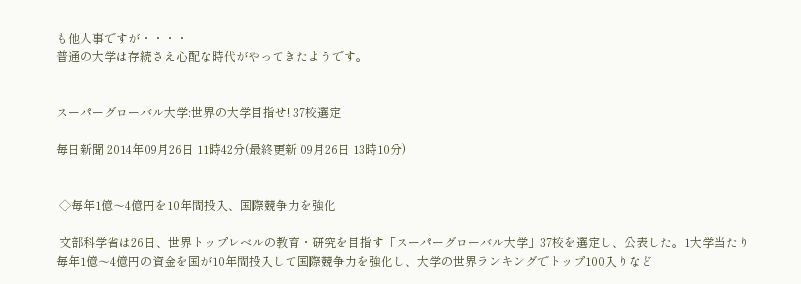も他人事ですが・・・・
普通の大学は存続さえ心配な時代がやってきたようです。


スーパーグローバル大学:世界の大学目指せ! 37校選定

毎日新聞 2014年09月26日 11時42分(最終更新 09月26日 13時10分)


 ◇毎年1億〜4億円を10年間投入、国際競争力を強化

 文部科学省は26日、世界トップレベルの教育・研究を目指す「スーパーグローバル大学」37校を選定し、公表した。1大学当たり毎年1億〜4億円の資金を国が10年間投入して国際競争力を強化し、大学の世界ランキングでトップ100入りなど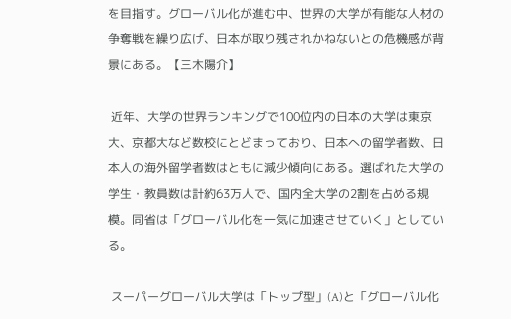を目指す。グローバル化が進む中、世界の大学が有能な人材の争奪戦を繰り広げ、日本が取り残されかねないとの危機感が背景にある。【三木陽介】

 近年、大学の世界ランキングで100位内の日本の大学は東京大、京都大など数校にとどまっており、日本への留学者数、日本人の海外留学者数はともに減少傾向にある。選ばれた大学の学生・教員数は計約63万人で、国内全大学の2割を占める規模。同省は「グローバル化を一気に加速させていく」としている。

 スーパーグローバル大学は「トップ型」(A)と「グローバル化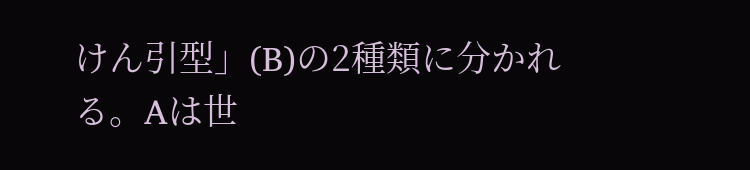けん引型」(B)の2種類に分かれる。Aは世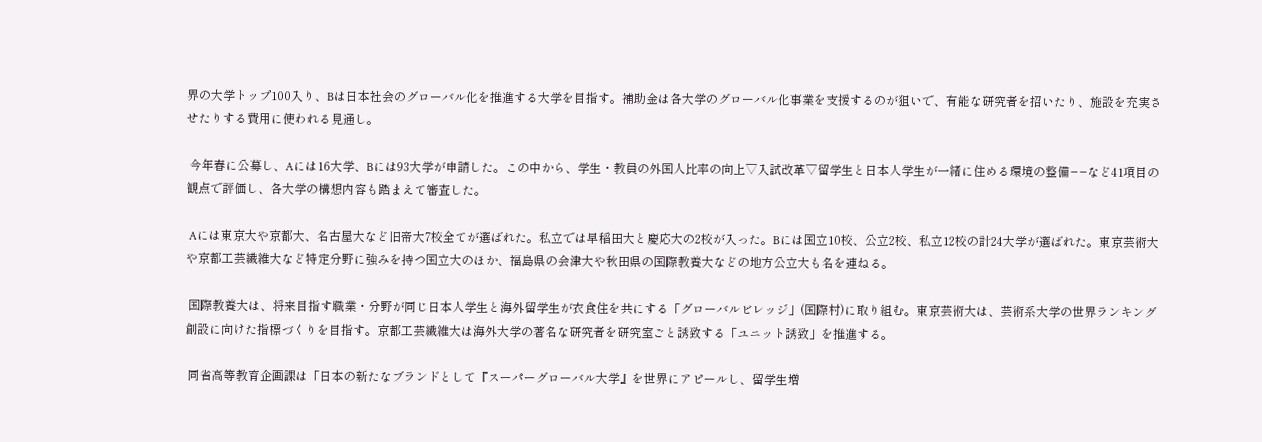界の大学トップ100入り、Bは日本社会のグローバル化を推進する大学を目指す。補助金は各大学のグローバル化事業を支援するのが狙いで、有能な研究者を招いたり、施設を充実させたりする費用に使われる見通し。

 今年春に公募し、Aには16大学、Bには93大学が申請した。この中から、学生・教員の外国人比率の向上▽入試改革▽留学生と日本人学生が一緒に住める環境の整備−−など41項目の観点で評価し、各大学の構想内容も踏まえて審査した。

 Aには東京大や京都大、名古屋大など旧帝大7校全てが選ばれた。私立では早稲田大と慶応大の2校が入った。Bには国立10校、公立2校、私立12校の計24大学が選ばれた。東京芸術大や京都工芸繊維大など特定分野に強みを持つ国立大のほか、福島県の会津大や秋田県の国際教養大などの地方公立大も名を連ねる。

 国際教養大は、将来目指す職業・分野が同じ日本人学生と海外留学生が衣食住を共にする「グローバルビレッジ」(国際村)に取り組む。東京芸術大は、芸術系大学の世界ランキング創設に向けた指標づくりを目指す。京都工芸繊維大は海外大学の著名な研究者を研究室ごと誘致する「ユニット誘致」を推進する。

 同省高等教育企画課は「日本の新たなブランドとして『スーパーグローバル大学』を世界にアピールし、留学生増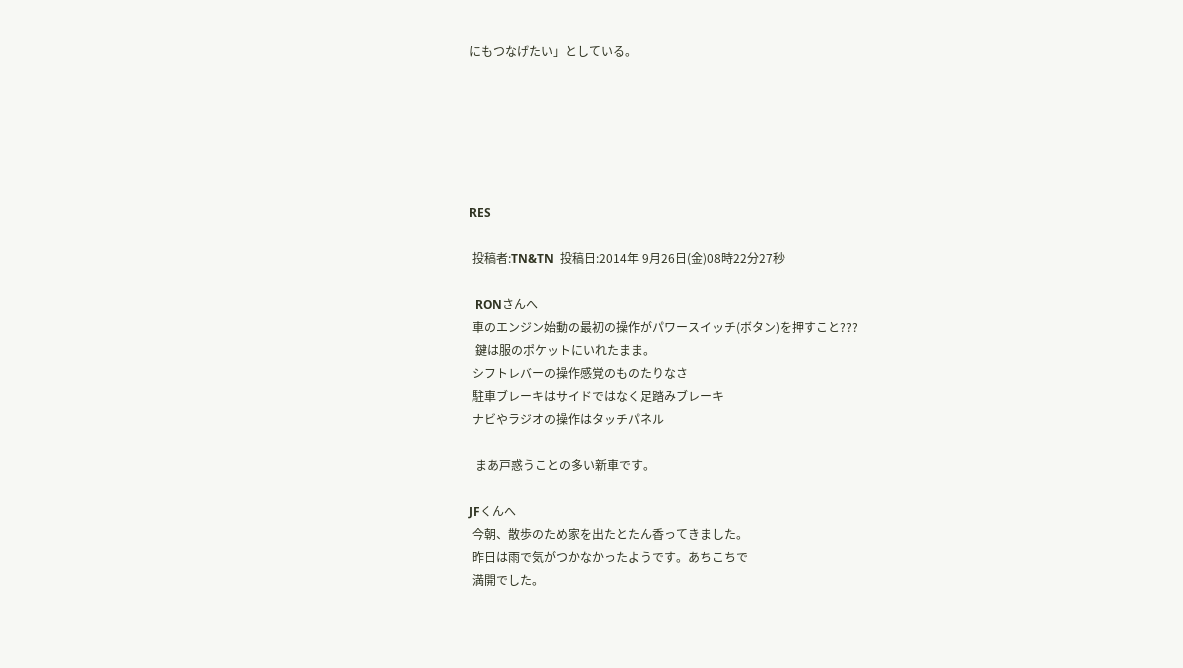にもつなげたい」としている。






RES

 投稿者:TN&TN  投稿日:2014年 9月26日(金)08時22分27秒

  RONさんへ
 車のエンジン始動の最初の操作がパワースイッチ(ボタン)を押すこと???
  鍵は服のポケットにいれたまま。
 シフトレバーの操作感覚のものたりなさ
 駐車ブレーキはサイドではなく足踏みブレーキ
 ナビやラジオの操作はタッチパネル

  まあ戸惑うことの多い新車です。

JFくんへ
 今朝、散歩のため家を出たとたん香ってきました。
 昨日は雨で気がつかなかったようです。あちこちで
 満開でした。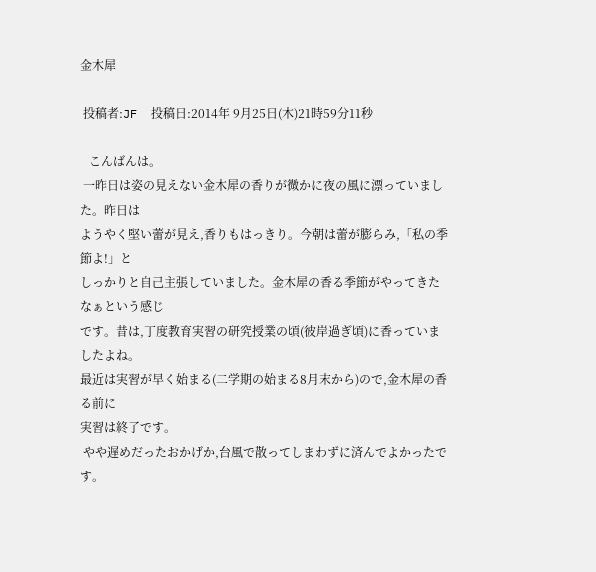金木犀

 投稿者:JF  投稿日:2014年 9月25日(木)21時59分11秒

   こんばんは。
 一昨日は姿の見えない金木犀の香りが微かに夜の風に漂っていました。昨日は
ようやく堅い蕾が見え,香りもはっきり。今朝は蕾が膨らみ,「私の季節よ!」と
しっかりと自己主張していました。金木犀の香る季節がやってきたなぁという感じ
です。昔は,丁度教育実習の研究授業の頃(彼岸過ぎ頃)に香っていましたよね。
最近は実習が早く始まる(二学期の始まる8月末から)ので,金木犀の香る前に
実習は終了です。
 やや遅めだったおかげか,台風で散ってしまわずに済んでよかったです。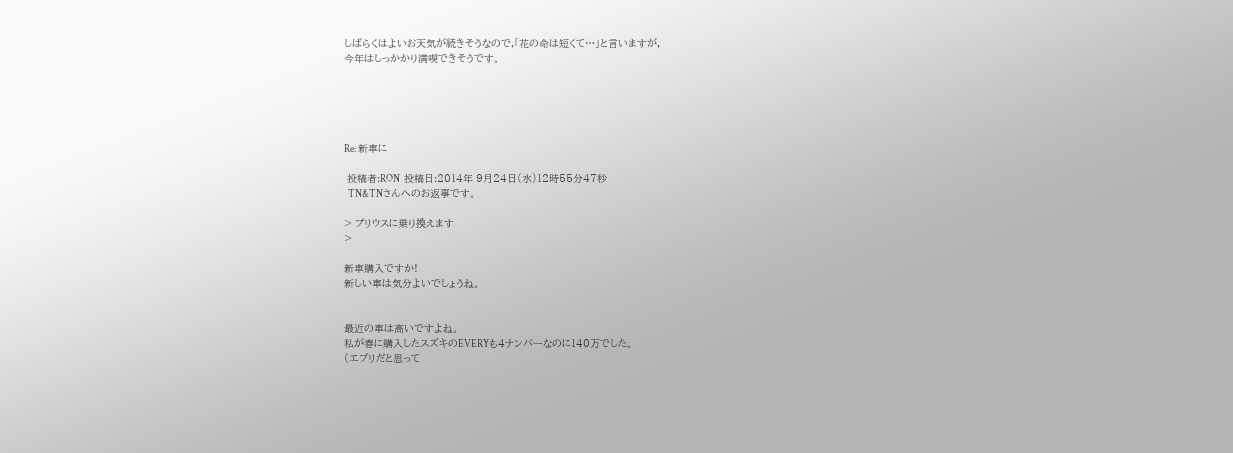しばらくはよいお天気が続きそうなので,「花の命は短くて…」と言いますが,
今年はしっかかり満喫できそうです。





Re: 新車に

 投稿者:RON  投稿日:2014年 9月24日(水)12時55分47秒
  TN&TNさんへのお返事です。

> プリウスに乗り換えます
>

新車購入ですか!
新しい車は気分よいでしょうね。


最近の車は高いですよね。
私が春に購入したスズキのEVERYも4ナンバーなのに140万でした。
(エブリだと思って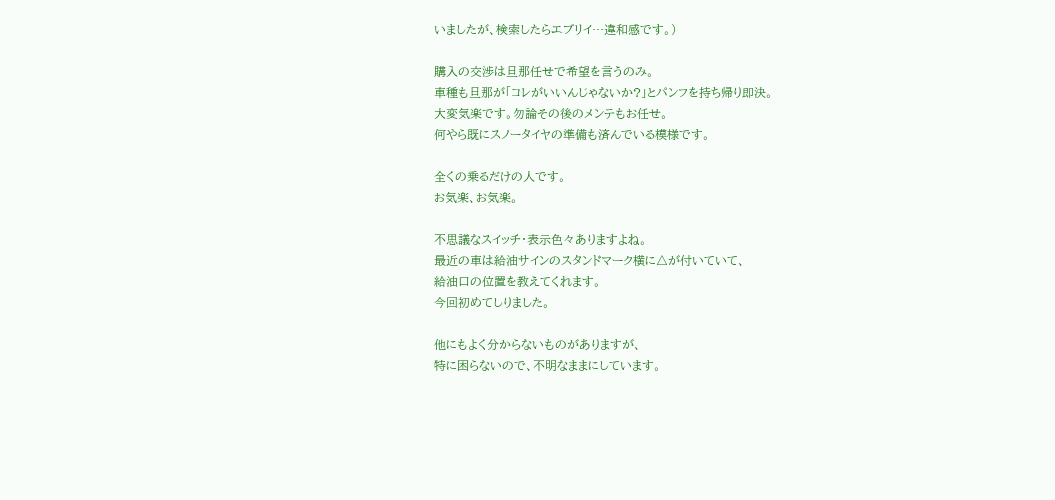いましたが、検索したらエブリイ…違和感です。)

購入の交渉は旦那任せで希望を言うのみ。
車種も旦那が「コレがいいんじゃないか?」とパンフを持ち帰り即決。
大変気楽です。勿論その後のメンテもお任せ。
何やら既にスノータイヤの準備も済んでいる模様です。

全くの乗るだけの人です。
お気楽、お気楽。

不思議なスイッチ・表示色々ありますよね。
最近の車は給油サインのスタンドマーク横に△が付いていて、
給油口の位置を教えてくれます。
今回初めてしりました。

他にもよく分からないものがありますが、
特に困らないので、不明なままにしています。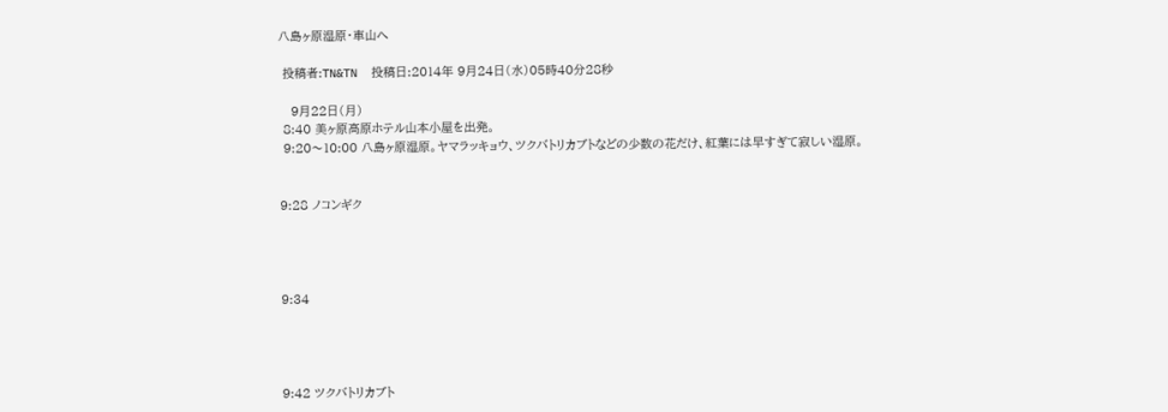八島ヶ原湿原・車山へ

 投稿者:TN&TN  投稿日:2014年 9月24日(水)05時40分28秒

   9月22日(月)
 8:40 美ヶ原高原ホテル山本小屋を出発。
 9:20〜10:00 八島ヶ原湿原。ヤマラッキョウ、ツクバトリカブトなどの少数の花だけ、紅葉には早すぎて寂しい湿原。


9:28 ノコンギク




9:34




9:42 ツクバトリカブト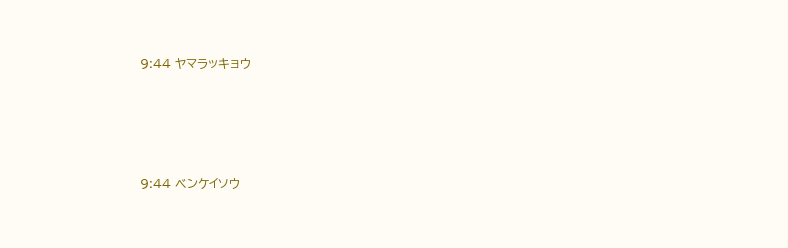9:44 ヤマラッキョウ




9:44 ベンケイソウ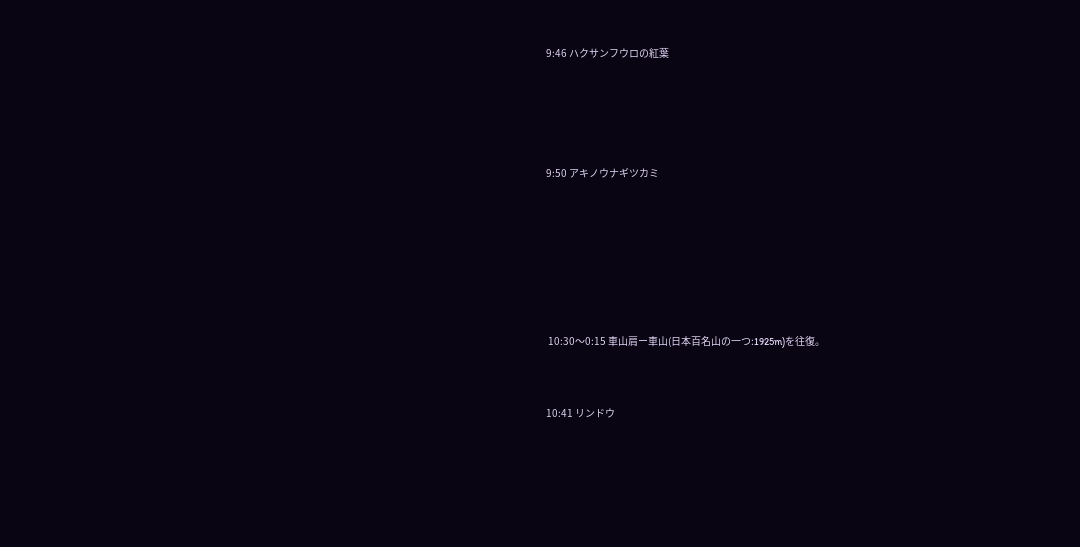9:46 ハクサンフウロの紅葉




9:50 アキノウナギツカミ






 10:30〜0:15 車山肩ー車山(日本百名山の一つ:1925m)を往復。


10:41 リンドウ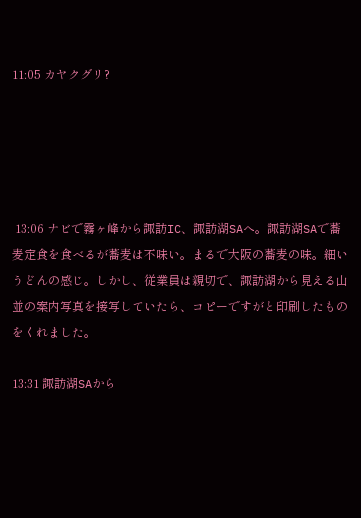11:05 カヤクグリ?





 13:06 ナビで霧ヶ峰から諏訪IC、諏訪湖SAへ。諏訪湖SAで蕎麦定食を食べるが蕎麦は不味い。まるで大阪の蕎麦の味。細いうどんの感じ。しかし、従業員は親切で、諏訪湖から見える山並の案内写真を接写していたら、コピーですがと印刷したものをくれました。

13:31 諏訪湖SAから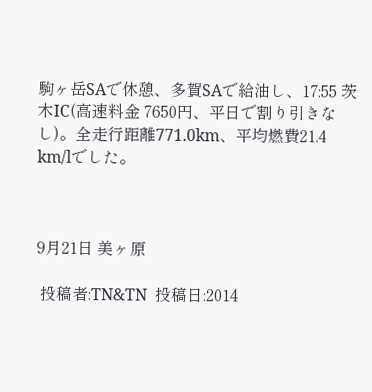駒ヶ岳SAで休憩、多賀SAで給油し、17:55 茨木IC(高速料金 7650円、平日で割り引きなし)。全走行距離771.0km、平均燃費21.4 km/lでした。



9月21日 美ヶ原

 投稿者:TN&TN  投稿日:2014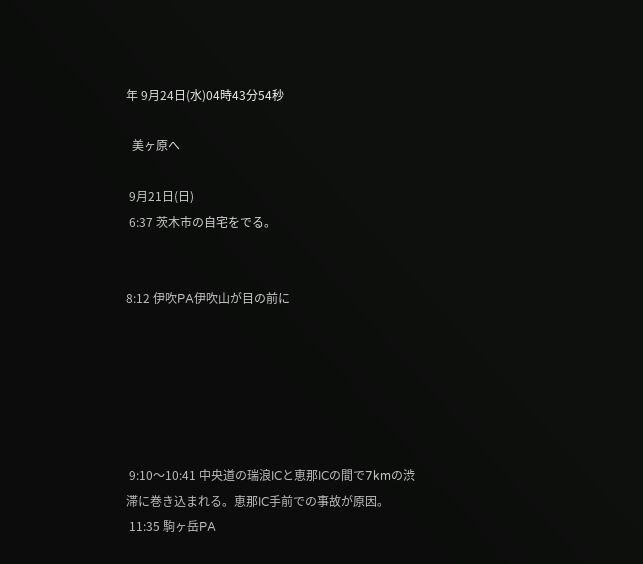年 9月24日(水)04時43分54秒

  美ヶ原へ

 9月21日(日)
 6:37 茨木市の自宅をでる。


8:12 伊吹PA伊吹山が目の前に






 9:10〜10:41 中央道の瑞浪ICと恵那ICの間で7kmの渋滞に巻き込まれる。恵那IC手前での事故が原因。
 11:35 駒ヶ岳PA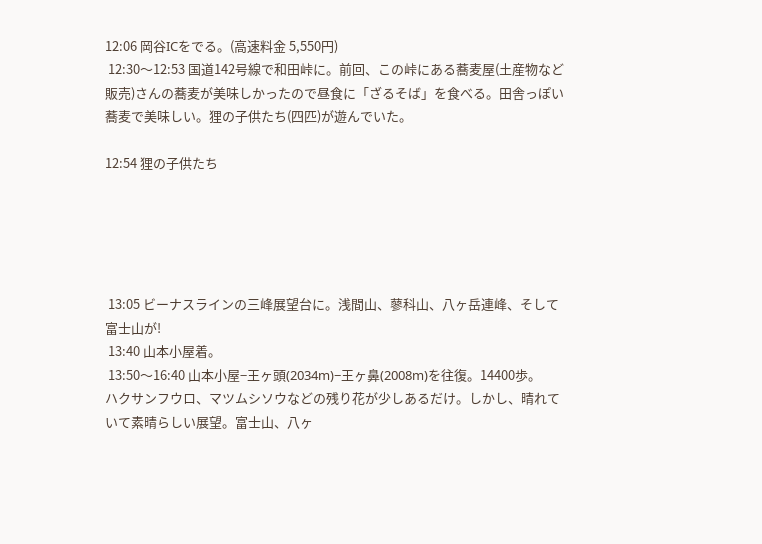12:06 岡谷ICをでる。(高速料金 5,550円)
 12:30〜12:53 国道142号線で和田峠に。前回、この峠にある蕎麦屋(土産物など販売)さんの蕎麦が美味しかったので昼食に「ざるそば」を食べる。田舎っぽい蕎麦で美味しい。狸の子供たち(四匹)が遊んでいた。

12:54 狸の子供たち





 13:05 ビーナスラインの三峰展望台に。浅間山、蓼科山、八ヶ岳連峰、そして富士山が!
 13:40 山本小屋着。
 13:50〜16:40 山本小屋−王ヶ頭(2034m)−王ヶ鼻(2008m)を往復。14400歩。
ハクサンフウロ、マツムシソウなどの残り花が少しあるだけ。しかし、晴れていて素晴らしい展望。富士山、八ヶ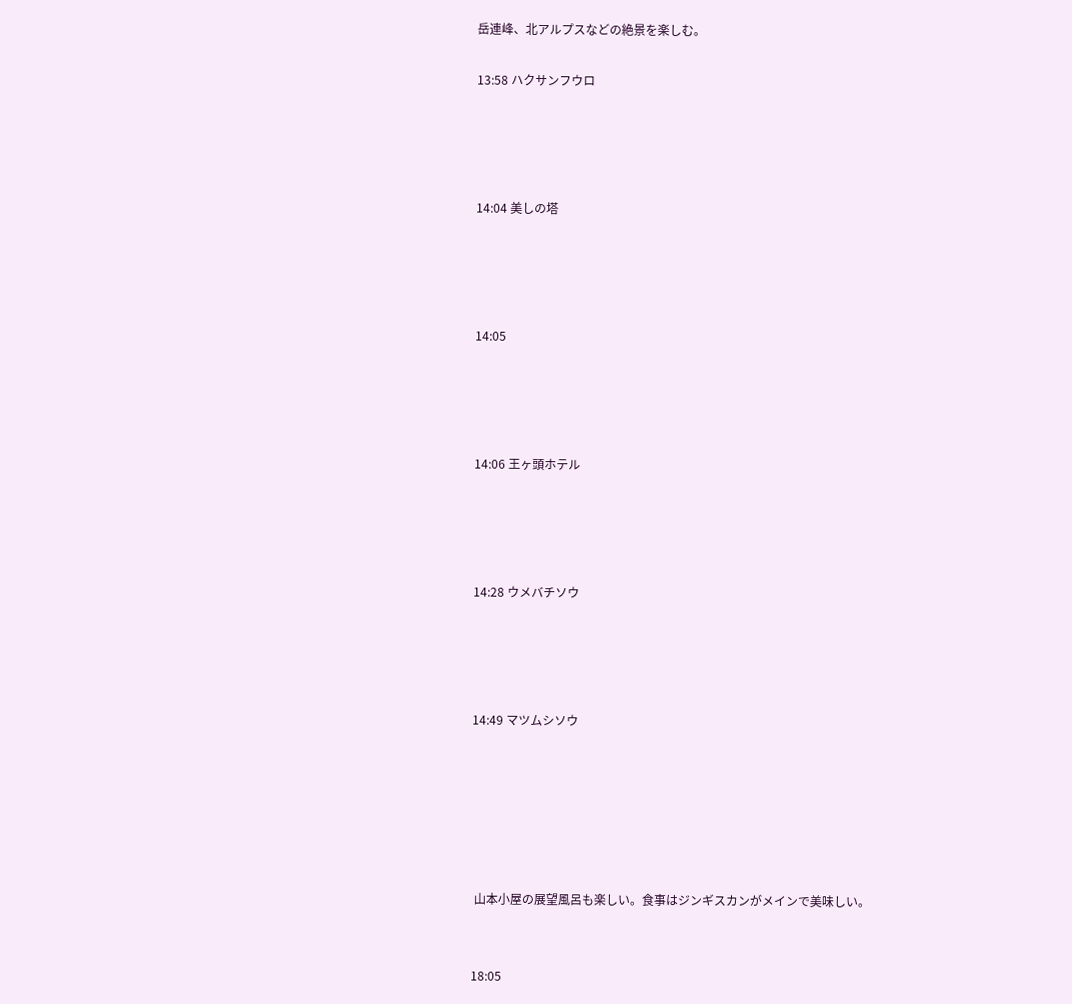岳連峰、北アルプスなどの絶景を楽しむ。

13:58 ハクサンフウロ




14:04 美しの塔




14:05




14:06 王ヶ頭ホテル




14:28 ウメバチソウ




14:49 マツムシソウ






 山本小屋の展望風呂も楽しい。食事はジンギスカンがメインで美味しい。


18:05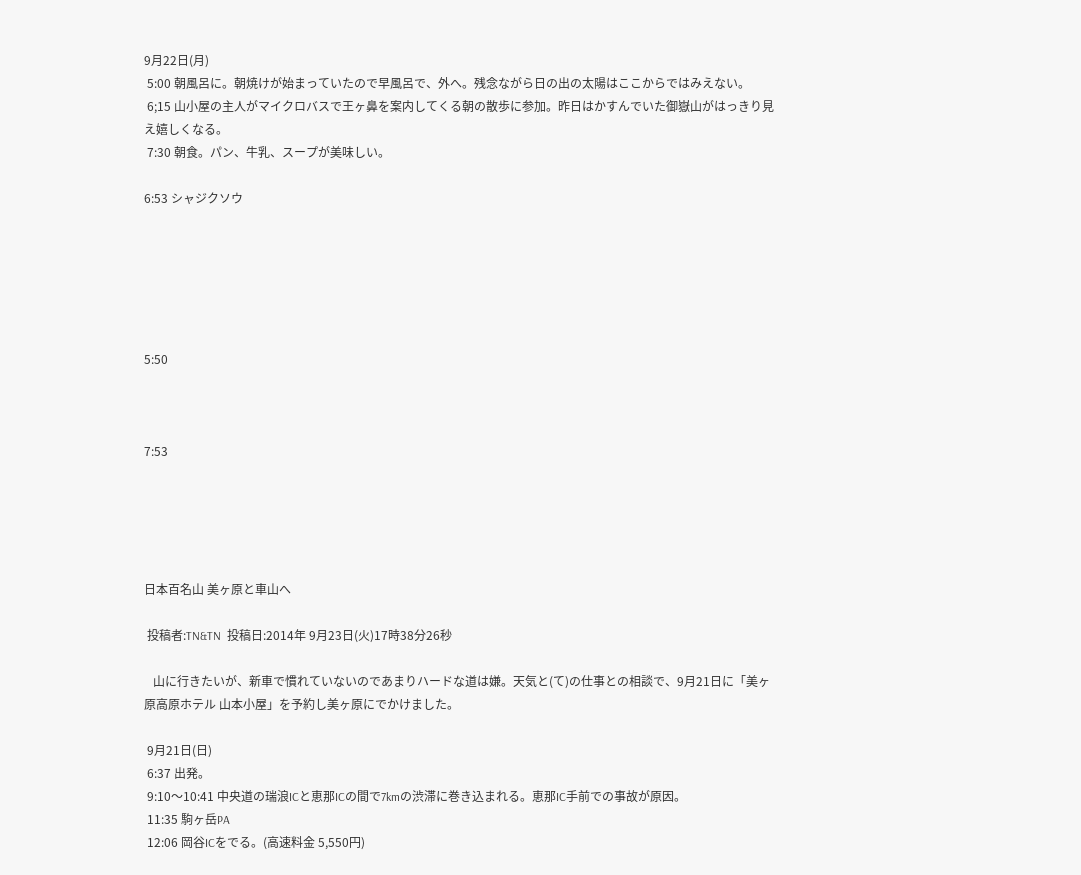9月22日(月)
 5:00 朝風呂に。朝焼けが始まっていたので早風呂で、外へ。残念ながら日の出の太陽はここからではみえない。
 6;15 山小屋の主人がマイクロバスで王ヶ鼻を案内してくる朝の散歩に参加。昨日はかすんでいた御嶽山がはっきり見え嬉しくなる。
 7:30 朝食。パン、牛乳、スープが美味しい。

6:53 シャジクソウ






5:50



7:53





日本百名山 美ヶ原と車山へ

 投稿者:TN&TN  投稿日:2014年 9月23日(火)17時38分26秒

   山に行きたいが、新車で慣れていないのであまりハードな道は嫌。天気と(て)の仕事との相談で、9月21日に「美ヶ原高原ホテル 山本小屋」を予約し美ヶ原にでかけました。

 9月21日(日)
 6:37 出発。
 9:10〜10:41 中央道の瑞浪ICと恵那ICの間で7kmの渋滞に巻き込まれる。恵那IC手前での事故が原因。
 11:35 駒ヶ岳PA
 12:06 岡谷ICをでる。(高速料金 5,550円)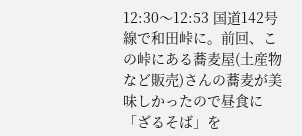12:30〜12:53 国道142号線で和田峠に。前回、この峠にある蕎麦屋(土産物など販売)さんの蕎麦が美味しかったので昼食に「ざるそば」を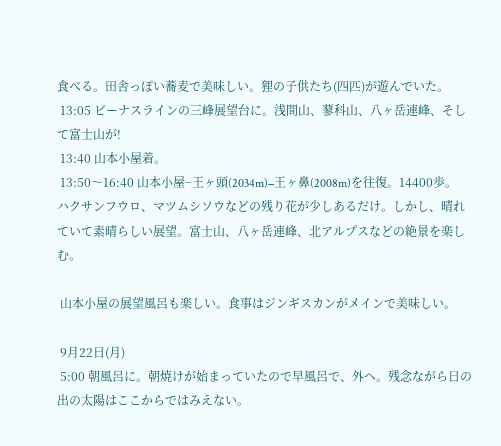食べる。田舎っぽい蕎麦で美味しい。狸の子供たち(四匹)が遊んでいた。
 13:05 ビーナスラインの三峰展望台に。浅間山、蓼科山、八ヶ岳連峰、そして富士山が!
 13:40 山本小屋着。
 13:50〜16:40 山本小屋−王ヶ頭(2034m)−王ヶ鼻(2008m)を往復。14400歩。
ハクサンフウロ、マツムシソウなどの残り花が少しあるだけ。しかし、晴れていて素晴らしい展望。富士山、八ヶ岳連峰、北アルプスなどの絶景を楽しむ。

 山本小屋の展望風呂も楽しい。食事はジンギスカンがメインで美味しい。

 9月22日(月)
 5:00 朝風呂に。朝焼けが始まっていたので早風呂で、外へ。残念ながら日の出の太陽はここからではみえない。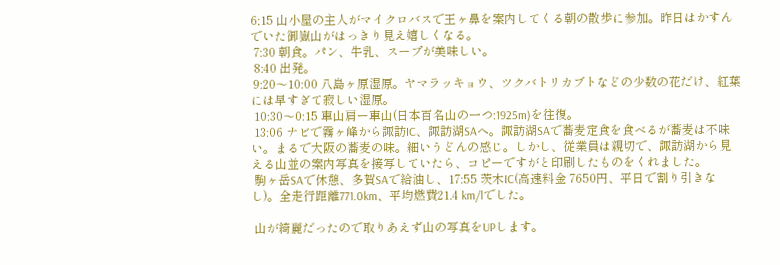6;15 山小屋の主人がマイクロバスで王ヶ鼻を案内してくる朝の散歩に参加。昨日はかすんでいた御嶽山がはっきり見え嬉しくなる。
 7:30 朝食。パン、牛乳、スープが美味しい。
 8:40 出発。
 9:20〜10:00 八島ヶ原湿原。ヤマラッキョウ、ツクバトリカブトなどの少数の花だけ、紅葉には早すぎて寂しい湿原。
 10:30〜0:15 車山肩ー車山(日本百名山の一つ:1925m)を往復。
 13:06 ナビで霧ヶ峰から諏訪IC、諏訪湖SAへ。諏訪湖SAで蕎麦定食を食べるが蕎麦は不味い。まるで大阪の蕎麦の味。細いうどんの感じ。しかし、従業員は親切で、諏訪湖から見える山並の案内写真を接写していたら、コピーですがと印刷したものをくれました。
 駒ヶ岳SAで休憩、多賀SAで給油し、17:55 茨木IC(高速料金 7650円、平日で割り引きなし)。全走行距離771.0km、平均燃費21.4 km/lでした。

 山が綺麗だったので取りあえず山の写真をUPします。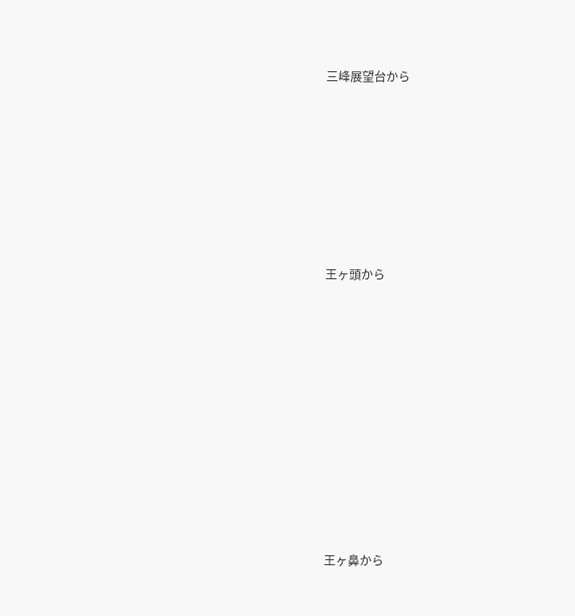三峰展望台から








王ヶ頭から












王ヶ鼻から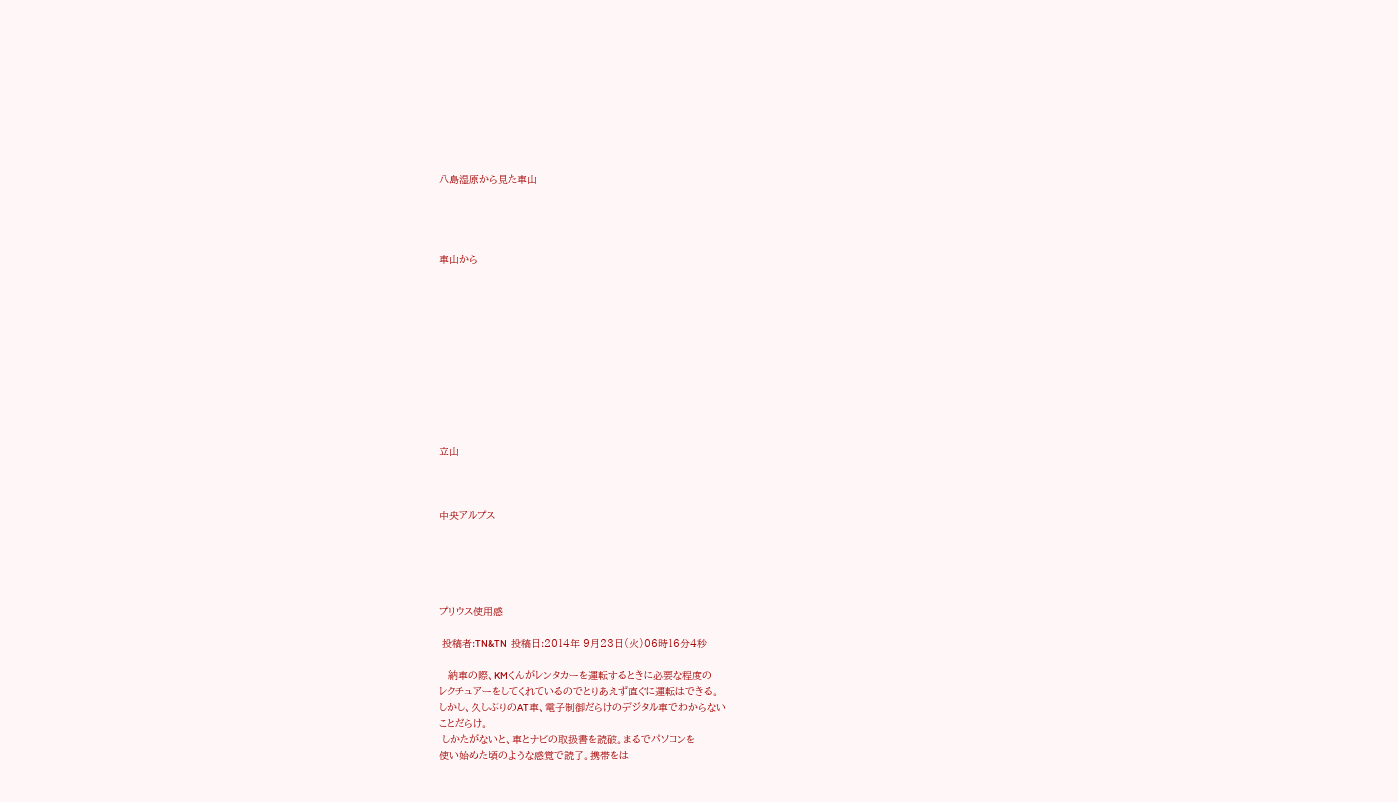八島湿原から見た車山




車山から











立山



中央アルプス





プリウス使用感

 投稿者:TN&TN  投稿日:2014年 9月23日(火)06時16分4秒

   納車の際、KMくんがレンタカーを運転するときに必要な程度の
レクチュアーをしてくれているのでとりあえず直ぐに運転はできる。
しかし、久しぶりのAT車、電子制御だらけのデジタル車でわからない
ことだらけ。
 しかたがないと、車とナビの取扱書を読破。まるでパソコンを
使い始めた頃のような感覚で読了。携帯をは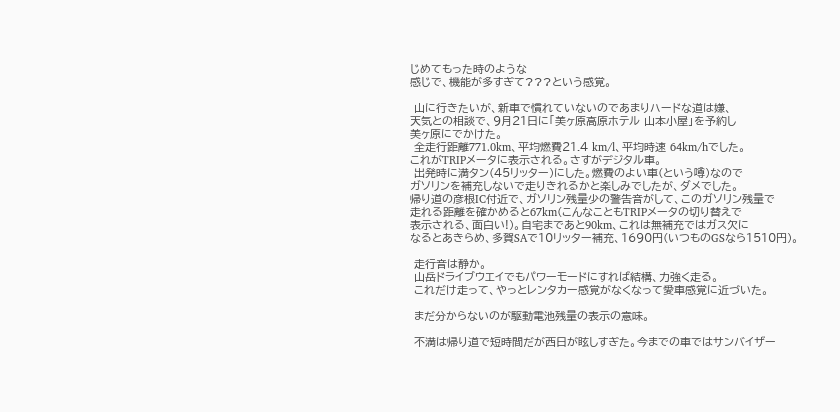じめてもった時のような
感じで、機能が多すぎて???という感覚。

 山に行きたいが、新車で慣れていないのであまりハードな道は嫌、
天気との相談で、9月21日に「美ヶ原高原ホテル 山本小屋」を予約し
美ヶ原にでかけた。
 全走行距離771.0km、平均燃費21.4 km/l、平均時速 64km/hでした。
これがTRIPメータに表示される。さすがデジタル車。
 出発時に満タン(45リッター)にした。燃費のよい車(という噂)なので
ガソリンを補充しないで走りきれるかと楽しみでしたが、ダメでした。
帰り道の彦根IC付近で、ガソリン残量少の警告音がして、このガソリン残量で
走れる距離を確かめると67km(こんなこともTRIPメータの切り替えで
表示される、面白い!)。自宅まであと90km、これは無補充ではガス欠に
なるとあきらめ、多賀SAで10リッター補充、1690円(いつものGSなら1510円)。

 走行音は静か。
 山岳ドライブウエイでもパワーモードにすれば結構、力強く走る。
 これだけ走って、やっとレンタカー感覚がなくなって愛車感覚に近づいた。

 まだ分からないのが駆動電池残量の表示の意味。

 不満は帰り道で短時間だが西日が眩しすぎた。今までの車ではサンバイザー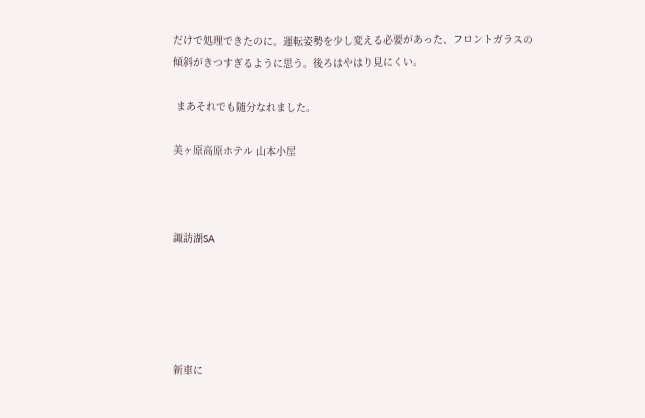だけで処理できたのに。運転姿勢を少し変える必要があった、フロントガラスの
傾斜がきつすぎるように思う。後ろはやはり見にくい。

 まあそれでも随分なれました。

美ヶ原高原ホテル 山本小屋



諏訪湖SA





新車に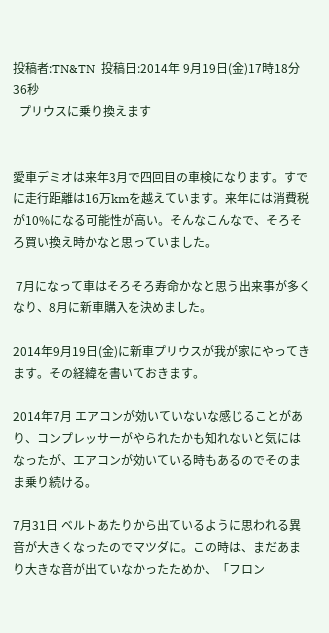投稿者:TN&TN  投稿日:2014年 9月19日(金)17時18分36秒
  プリウスに乗り換えます


愛車デミオは来年3月で四回目の車検になります。すでに走行距離は16万kmを越えています。来年には消費税が10%になる可能性が高い。そんなこんなで、そろそろ買い換え時かなと思っていました。

 7月になって車はそろそろ寿命かなと思う出来事が多くなり、8月に新車購入を決めました。

2014年9月19日(金)に新車プリウスが我が家にやってきます。その経緯を書いておきます。

2014年7月 エアコンが効いていないな感じることがあり、コンプレッサーがやられたかも知れないと気にはなったが、エアコンが効いている時もあるのでそのまま乗り続ける。

7月31日 ベルトあたりから出ているように思われる異音が大きくなったのでマツダに。この時は、まだあまり大きな音が出ていなかったためか、「フロン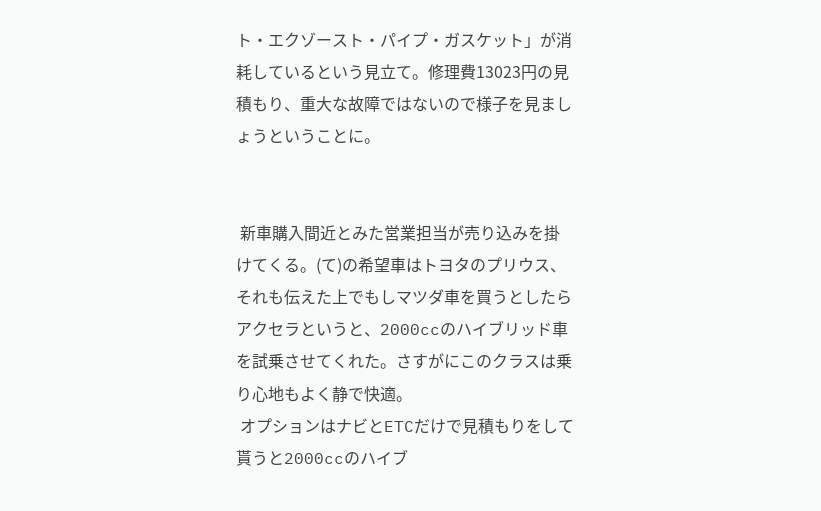ト・エクゾースト・パイプ・ガスケット」が消耗しているという見立て。修理費13023円の見積もり、重大な故障ではないので様子を見ましょうということに。


 新車購入間近とみた営業担当が売り込みを掛けてくる。(て)の希望車はトヨタのプリウス、それも伝えた上でもしマツダ車を買うとしたらアクセラというと、2000ccのハイブリッド車を試乗させてくれた。さすがにこのクラスは乗り心地もよく静で快適。
 オプションはナビとETCだけで見積もりをして貰うと2000ccのハイブ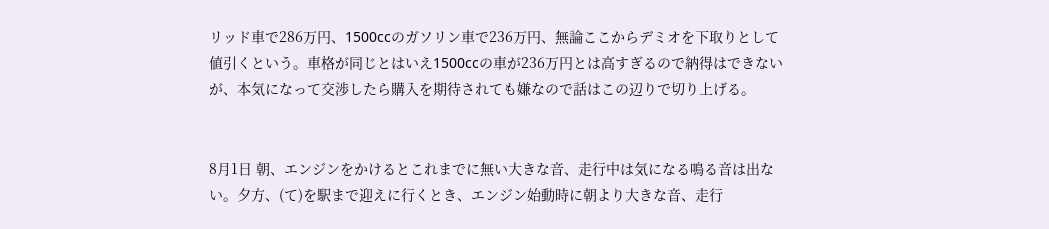リッド車で286万円、1500ccのガソリン車で236万円、無論ここからデミオを下取りとして値引くという。車格が同じとはいえ1500ccの車が236万円とは高すぎるので納得はできないが、本気になって交渉したら購入を期待されても嫌なので話はこの辺りで切り上げる。


8月1日 朝、エンジンをかけるとこれまでに無い大きな音、走行中は気になる鳴る音は出ない。夕方、(て)を駅まで迎えに行くとき、エンジン始動時に朝より大きな音、走行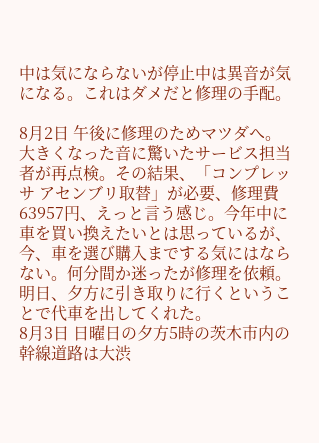中は気にならないが停止中は異音が気になる。これはダメだと修理の手配。

8月2日 午後に修理のためマツダへ。大きくなった音に驚いたサービス担当者が再点検。その結果、「コンプレッサ アセンブリ取替」が必要、修理費63957円、えっと言う感じ。今年中に車を買い換えたいとは思っているが、今、車を選び購入までする気にはならない。何分間か迷ったが修理を依頼。明日、夕方に引き取りに行くということで代車を出してくれた。
8月3日 日曜日の夕方5時の茨木市内の幹線道路は大渋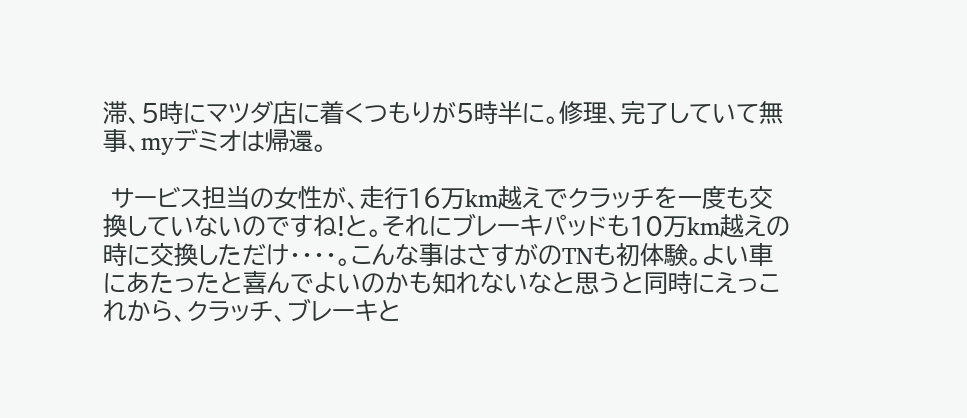滞、5時にマツダ店に着くつもりが5時半に。修理、完了していて無事、myデミオは帰還。

 サービス担当の女性が、走行16万km越えでクラッチを一度も交換していないのですね!と。それにブレーキパッドも10万km越えの時に交換しただけ・・・・。こんな事はさすがのTNも初体験。よい車にあたったと喜んでよいのかも知れないなと思うと同時にえっこれから、クラッチ、ブレーキと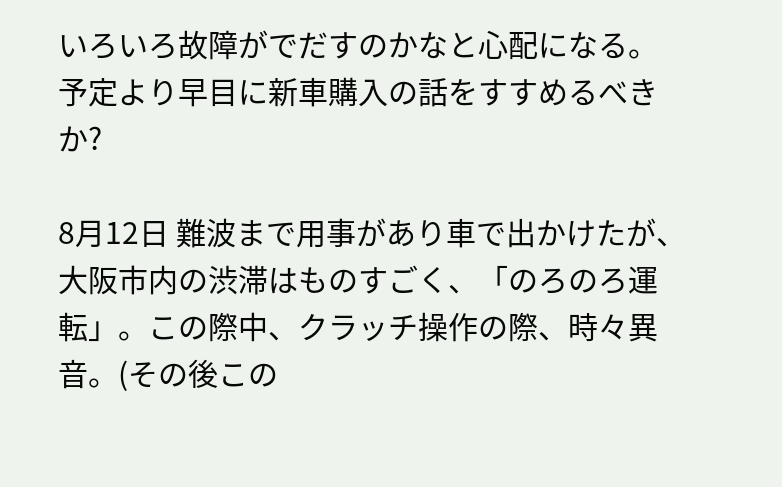いろいろ故障がでだすのかなと心配になる。予定より早目に新車購入の話をすすめるべきか?

8月12日 難波まで用事があり車で出かけたが、大阪市内の渋滞はものすごく、「のろのろ運転」。この際中、クラッチ操作の際、時々異音。(その後この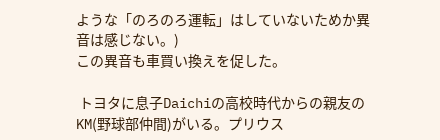ような「のろのろ運転」はしていないためか異音は感じない。)
この異音も車買い換えを促した。

 トヨタに息子Daichiの高校時代からの親友のKM(野球部仲間)がいる。プリウス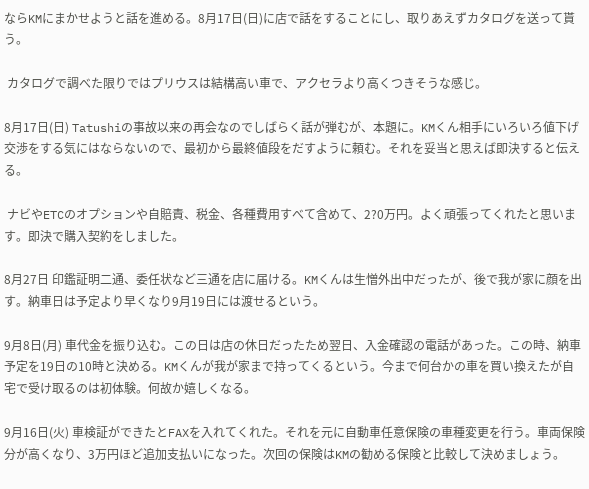ならKMにまかせようと話を進める。8月17日(日)に店で話をすることにし、取りあえずカタログを送って貰う。

 カタログで調べた限りではプリウスは結構高い車で、アクセラより高くつきそうな感じ。

8月17日(日) Tatushiの事故以来の再会なのでしばらく話が弾むが、本題に。KMくん相手にいろいろ値下げ交渉をする気にはならないので、最初から最終値段をだすように頼む。それを妥当と思えば即決すると伝える。

 ナビやETCのオプションや自賠責、税金、各種費用すべて含めて、2?0万円。よく頑張ってくれたと思います。即決で購入契約をしました。

8月27日 印鑑証明二通、委任状など三通を店に届ける。KMくんは生憎外出中だったが、後で我が家に顔を出す。納車日は予定より早くなり9月19日には渡せるという。

9月8日(月) 車代金を振り込む。この日は店の休日だったため翌日、入金確認の電話があった。この時、納車予定を19日の10時と決める。KMくんが我が家まで持ってくるという。今まで何台かの車を買い換えたが自宅で受け取るのは初体験。何故か嬉しくなる。

9月16日(火) 車検証ができたとFAXを入れてくれた。それを元に自動車任意保険の車種変更を行う。車両保険分が高くなり、3万円ほど追加支払いになった。次回の保険はKMの勧める保険と比較して決めましょう。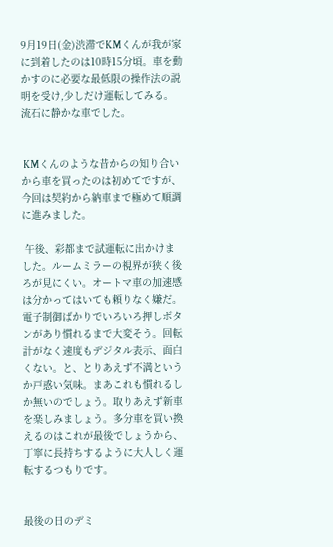9月19日(金)渋滞でKMくんが我が家に到着したのは10時15分頃。車を動かすのに必要な最低限の操作法の説明を受け,少しだけ運転してみる。流石に静かな車でした。


 KMくんのような昔からの知り合いから車を買ったのは初めてですが、今回は契約から納車まで極めて順調に進みました。

 午後、彩都まで試運転に出かけました。ルームミラーの視界が狭く後ろが見にくい。オートマ車の加速感は分かってはいても頼りなく嫌だ。電子制御ばかりでいろいろ押しボタンがあり慣れるまで大変そう。回転計がなく速度もデジタル表示、面白くない。と、とりあえず不満というか戸惑い気味。まあこれも慣れるしか無いのでしょう。取りあえず新車を楽しみましょう。多分車を買い換えるのはこれが最後でしょうから、丁寧に長持ちするように大人しく運転するつもりです。


最後の日のデミ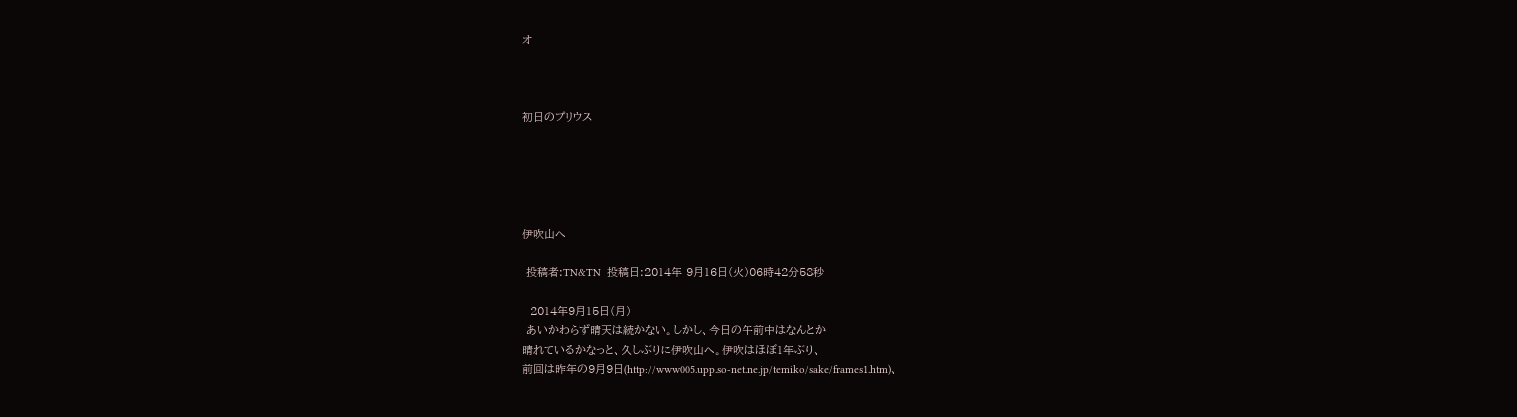オ



初日のプリウス





伊吹山へ

 投稿者:TN&TN  投稿日:2014年 9月16日(火)06時42分58秒

  2014年9月15日(月)
 あいかわらず晴天は続かない。しかし、今日の午前中はなんとか
晴れているかなっと、久しぶりに伊吹山へ。伊吹はほぼ1年ぶり、
前回は昨年の9月9日(http://www005.upp.so-net.ne.jp/temiko/sake/frames1.htm)、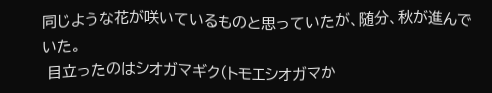同じような花が咲いているものと思っていたが、随分、秋が進んでいた。
 目立ったのはシオガマギク(トモエシオガマか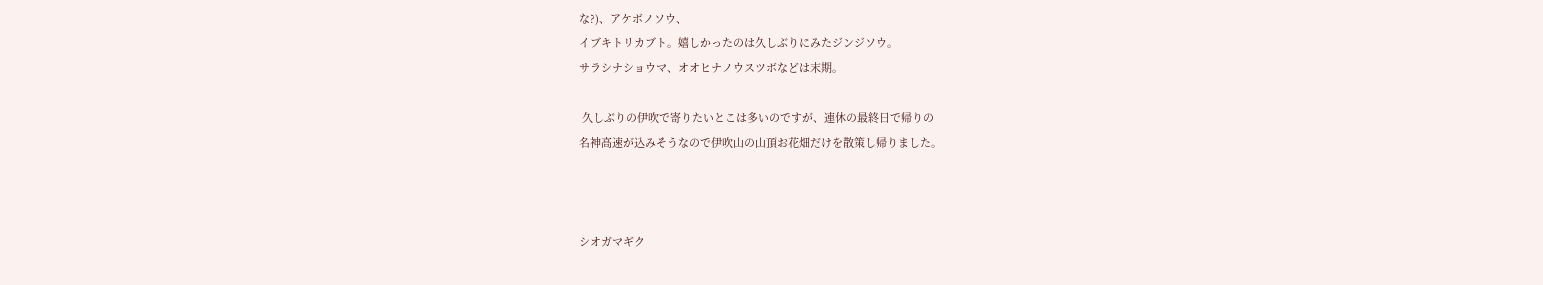な?)、アケボノソウ、
イブキトリカブト。嬉しかったのは久しぶりにみたジンジソウ。
サラシナショウマ、オオヒナノウスツボなどは末期。

 久しぶりの伊吹で寄りたいとこは多いのですが、連休の最終日で帰りの
名神高速が込みそうなので伊吹山の山頂お花畑だけを散策し帰りました。



シオガマギク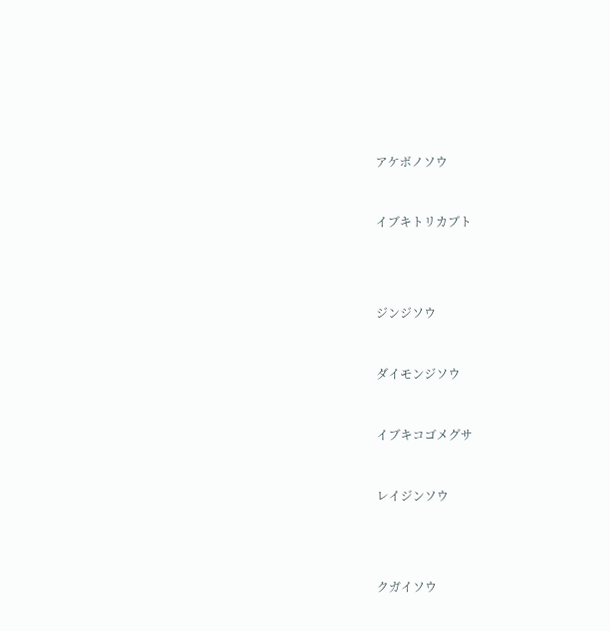アケボノソウ



イブキトリカブト





ジンジソウ



ダイモンジソウ



イブキコゴメグサ



レイジンソウ





クガイソウ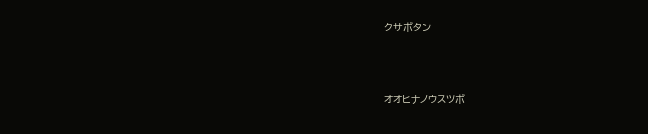クサボタン





オオヒナノウスツボ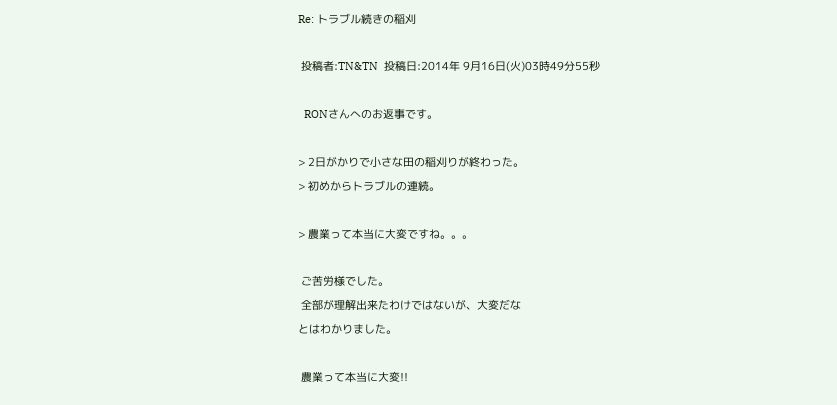Re: トラブル続きの稲刈

 投稿者:TN&TN  投稿日:2014年 9月16日(火)03時49分55秒

  RONさんへのお返事です。

> 2日がかりで小さな田の稲刈りが終わった。
> 初めからトラブルの連続。

> 農業って本当に大変ですね。。。

 ご苦労様でした。
 全部が理解出来たわけではないが、大変だな
とはわかりました。

 農業って本当に大変!!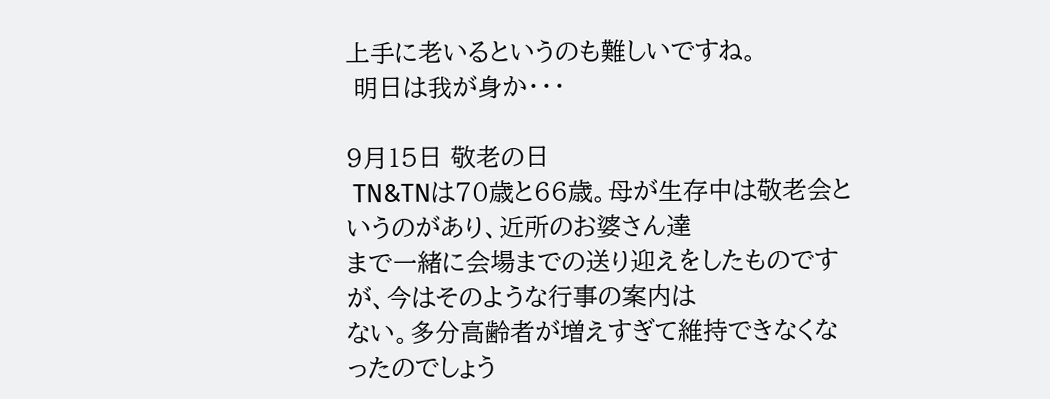上手に老いるというのも難しいですね。
 明日は我が身か・・・

9月15日 敬老の日
 TN&TNは70歳と66歳。母が生存中は敬老会というのがあり、近所のお婆さん達
まで一緒に会場までの送り迎えをしたものですが、今はそのような行事の案内は
ない。多分高齢者が増えすぎて維持できなくなったのでしょう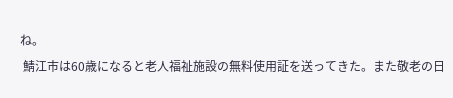ね。
 鯖江市は60歳になると老人福祉施設の無料使用証を送ってきた。また敬老の日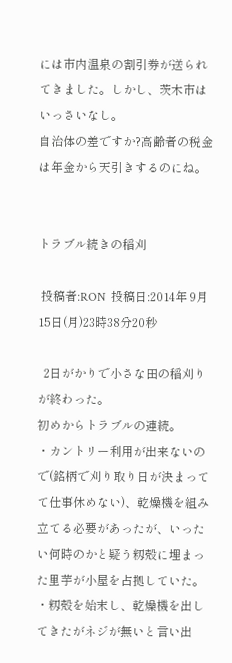には市内温泉の割引券が送られてきました。しかし、茨木市はいっさいなし。
自治体の差ですか?高齢者の税金は年金から天引きするのにね。


トラブル続きの稲刈

 投稿者:RON  投稿日:2014年 9月15日(月)23時38分20秒

  2日がかりで小さな田の稲刈りが終わった。
初めからトラブルの連続。
・カントリー利用が出来ないので(銘柄で刈り取り日が決まってて仕事休めない)、乾燥機を組み立てる必要があったが、いったい何時のかと疑う籾殻に埋まった里芋が小屋を占拠していた。
・籾殻を始末し、乾燥機を出してきたがネジが無いと言い出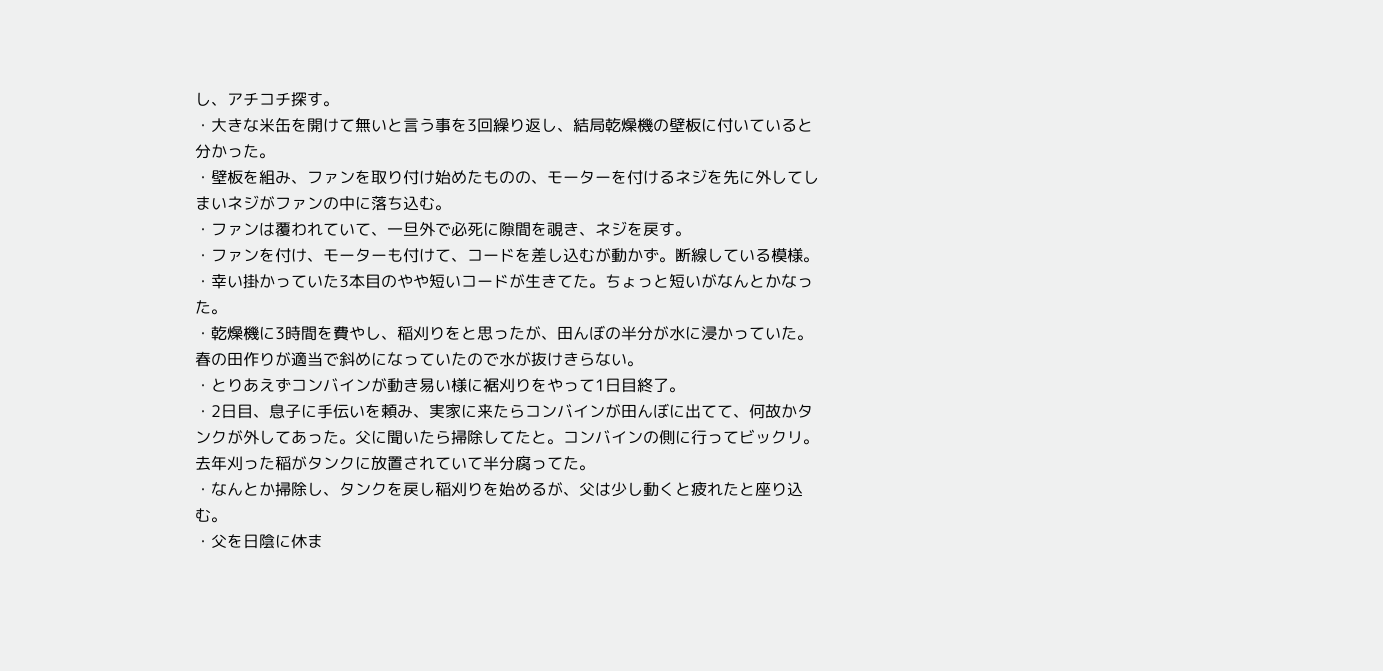し、アチコチ探す。
・大きな米缶を開けて無いと言う事を3回繰り返し、結局乾燥機の壁板に付いていると分かった。
・壁板を組み、ファンを取り付け始めたものの、モーターを付けるネジを先に外してしまいネジがファンの中に落ち込む。
・ファンは覆われていて、一旦外で必死に隙間を覗き、ネジを戻す。
・ファンを付け、モーターも付けて、コードを差し込むが動かず。断線している模様。
・幸い掛かっていた3本目のやや短いコードが生きてた。ちょっと短いがなんとかなった。
・乾燥機に3時間を費やし、稲刈りをと思ったが、田んぼの半分が水に浸かっていた。春の田作りが適当で斜めになっていたので水が抜けきらない。
・とりあえずコンバインが動き易い様に裾刈りをやって1日目終了。
・2日目、息子に手伝いを頼み、実家に来たらコンバインが田んぼに出てて、何故かタンクが外してあった。父に聞いたら掃除してたと。コンバインの側に行ってビックリ。去年刈った稲がタンクに放置されていて半分腐ってた。
・なんとか掃除し、タンクを戻し稲刈りを始めるが、父は少し動くと疲れたと座り込む。
・父を日陰に休ま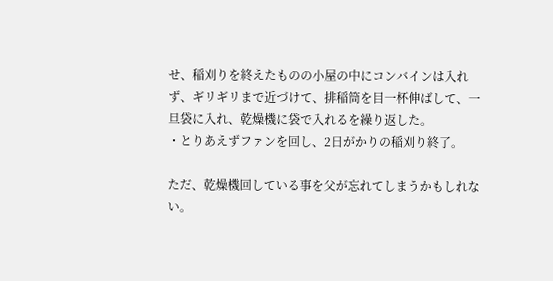せ、稲刈りを終えたものの小屋の中にコンバインは入れず、ギリギリまで近づけて、排稲筒を目一杯伸ばして、一旦袋に入れ、乾燥機に袋で入れるを繰り返した。
・とりあえずファンを回し、2日がかりの稲刈り終了。

ただ、乾燥機回している事を父が忘れてしまうかもしれない。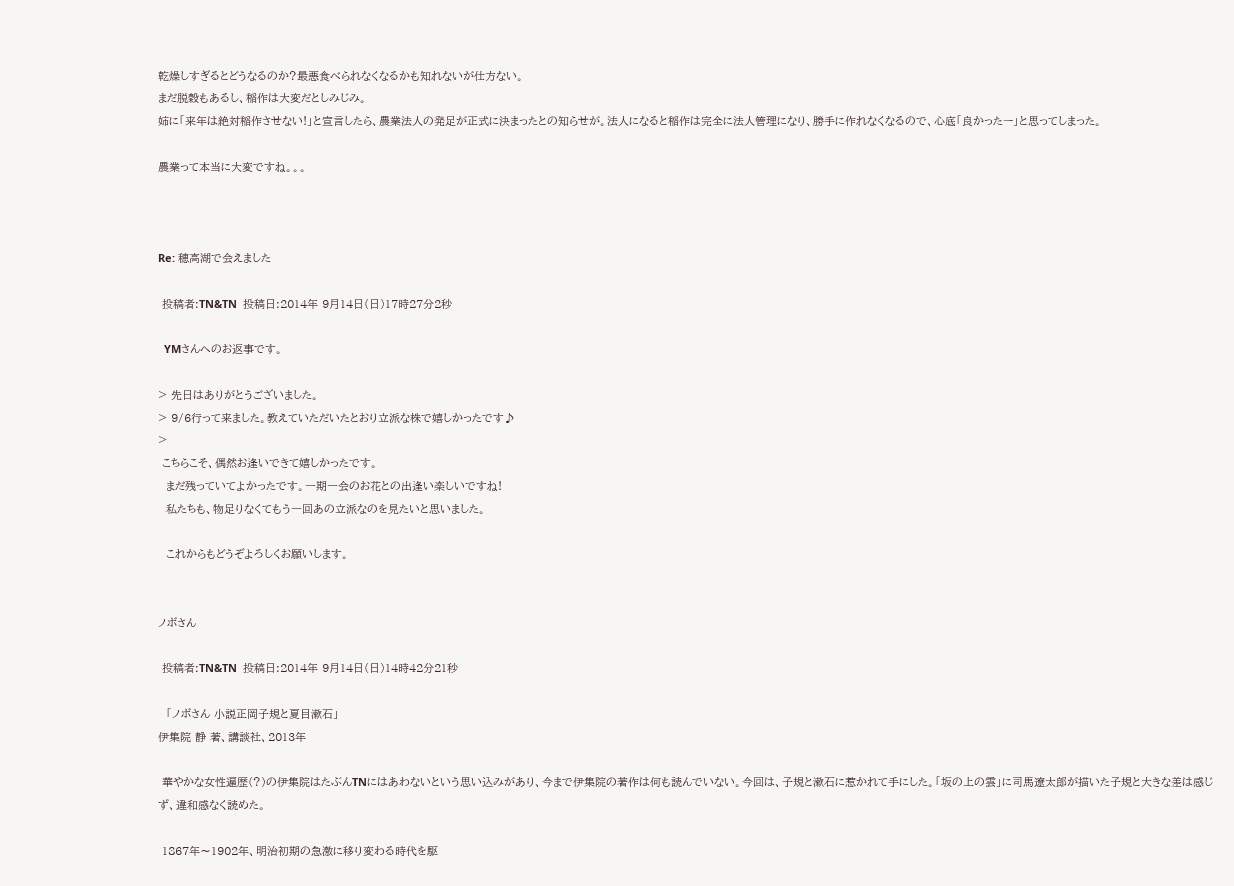乾燥しすぎるとどうなるのか?最悪食べられなくなるかも知れないが仕方ない。
まだ脱穀もあるし、稲作は大変だとしみじみ。
姉に「来年は絶対稲作させない!」と宣言したら、農業法人の発足が正式に決まったとの知らせが。法人になると稲作は完全に法人管理になり、勝手に作れなくなるので、心底「良かったー」と思ってしまった。

農業って本当に大変ですね。。。



Re: 穂高湖で会えました

 投稿者:TN&TN  投稿日:2014年 9月14日(日)17時27分2秒

  YMさんへのお返事です。

> 先日はありがとうございました。
> 9/6行って来ました。教えていただいたとおり立派な株で嬉しかったです♪
>
 こちらこそ、偶然お逢いできて嬉しかったです。
  まだ残っていてよかったです。一期一会のお花との出逢い楽しいですね!
  私たちも、物足りなくてもう一回あの立派なのを見たいと思いました。

  これからもどうぞよろしくお願いします。


ノボさん

 投稿者:TN&TN  投稿日:2014年 9月14日(日)14時42分21秒

  「ノボさん 小説正岡子規と夏目漱石」
伊集院 静 著、講談社、2013年

 華やかな女性遍歴(?)の伊集院はたぶんTNにはあわないという思い込みがあり、今まで伊集院の著作は何も読んでいない。今回は、子規と漱石に惹かれて手にした。「坂の上の雲」に司馬遼太郎が描いた子規と大きな差は感じず、違和感なく読めた。

 1867年〜1902年、明治初期の急激に移り変わる時代を駆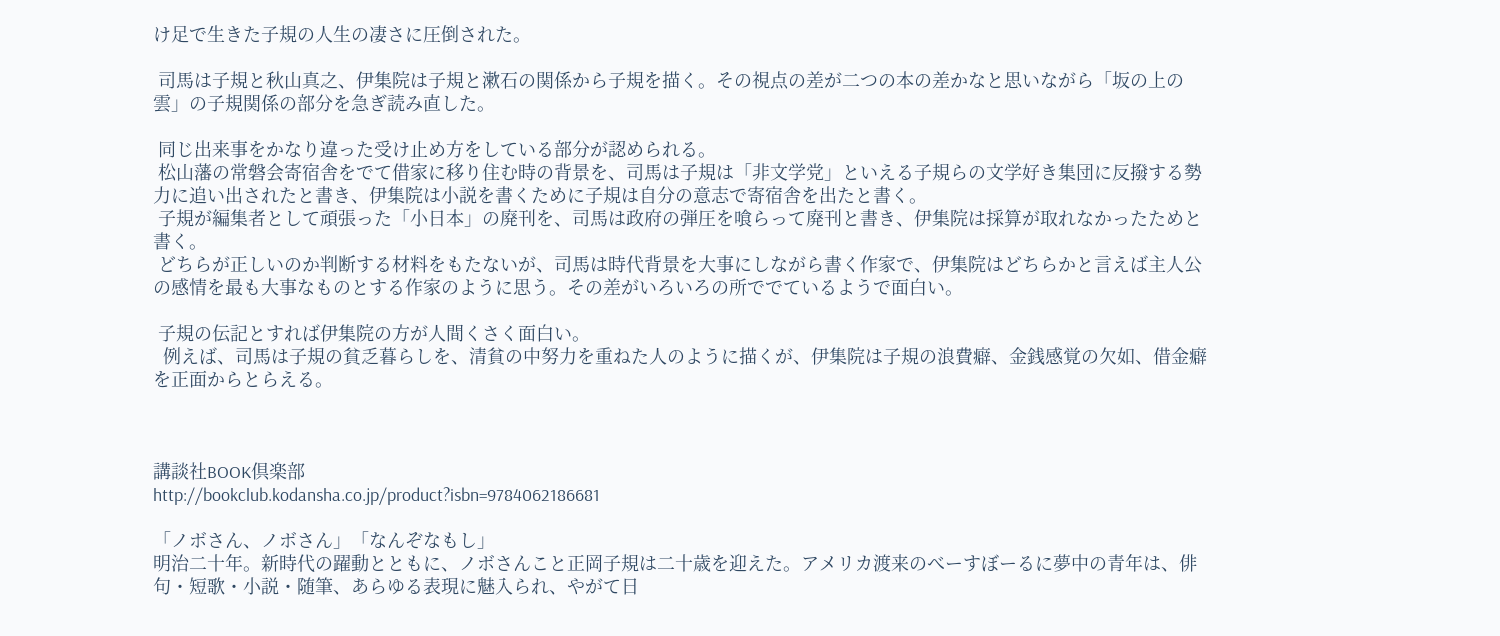け足で生きた子規の人生の凄さに圧倒された。

 司馬は子規と秋山真之、伊集院は子規と漱石の関係から子規を描く。その視点の差が二つの本の差かなと思いながら「坂の上の雲」の子規関係の部分を急ぎ読み直した。

 同じ出来事をかなり違った受け止め方をしている部分が認められる。
 松山藩の常磐会寄宿舎をでて借家に移り住む時の背景を、司馬は子規は「非文学党」といえる子規らの文学好き集団に反撥する勢力に追い出されたと書き、伊集院は小説を書くために子規は自分の意志で寄宿舎を出たと書く。
 子規が編集者として頑張った「小日本」の廃刊を、司馬は政府の弾圧を喰らって廃刊と書き、伊集院は採算が取れなかったためと書く。
 どちらが正しいのか判断する材料をもたないが、司馬は時代背景を大事にしながら書く作家で、伊集院はどちらかと言えば主人公の感情を最も大事なものとする作家のように思う。その差がいろいろの所ででているようで面白い。

 子規の伝記とすれば伊集院の方が人間くさく面白い。
  例えば、司馬は子規の貧乏暮らしを、清貧の中努力を重ねた人のように描くが、伊集院は子規の浪費癖、金銭感覚の欠如、借金癖を正面からとらえる。



講談社BOOK倶楽部
http://bookclub.kodansha.co.jp/product?isbn=9784062186681

「ノボさん、ノボさん」「なんぞなもし」
明治二十年。新時代の躍動とともに、ノボさんこと正岡子規は二十歳を迎えた。アメリカ渡来のべーすぼーるに夢中の青年は、俳句・短歌・小説・随筆、あらゆる表現に魅入られ、やがて日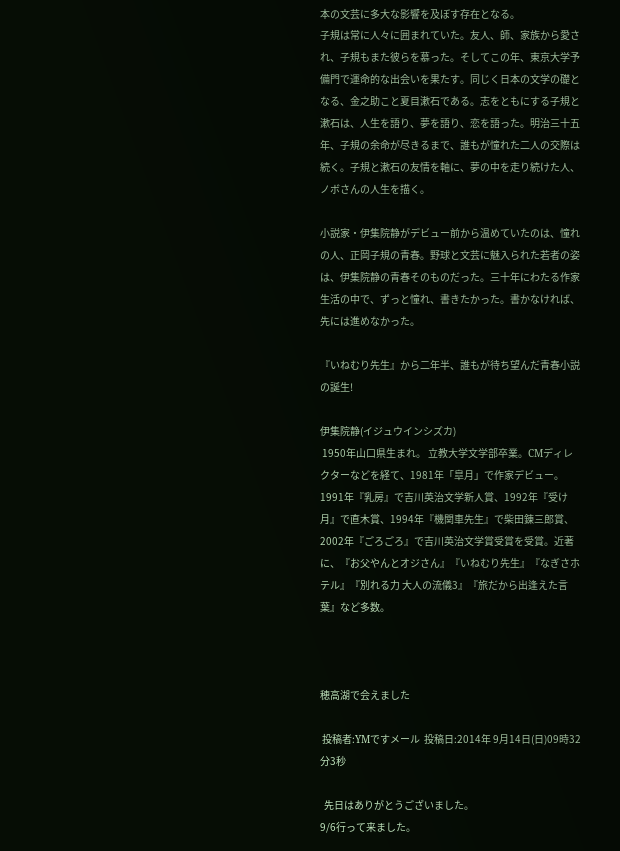本の文芸に多大な影響を及ぼす存在となる。
子規は常に人々に囲まれていた。友人、師、家族から愛され、子規もまた彼らを慕った。そしてこの年、東京大学予備門で運命的な出会いを果たす。同じく日本の文学の礎となる、金之助こと夏目漱石である。志をともにする子規と漱石は、人生を語り、夢を語り、恋を語った。明治三十五年、子規の余命が尽きるまで、誰もが憧れた二人の交際は続く。子規と漱石の友情を軸に、夢の中を走り続けた人、ノボさんの人生を描く。

小説家・伊集院静がデビュー前から温めていたのは、憧れの人、正岡子規の青春。野球と文芸に魅入られた若者の姿は、伊集院静の青春そのものだった。三十年にわたる作家生活の中で、ずっと憧れ、書きたかった。書かなければ、先には進めなかった。

『いねむり先生』から二年半、誰もが待ち望んだ青春小説の誕生!

伊集院静(イジュウインシズカ)
 1950年山口県生まれ。 立教大学文学部卒業。CMディレクターなどを経て、1981年「皐月」で作家デビュー。1991年『乳房』で吉川英治文学新人賞、1992年『受け月』で直木賞、1994年『機関車先生』で柴田錬三郎賞、2002年『ごろごろ』で吉川英治文学賞受賞を受賞。近著に、『お父やんとオジさん』『いねむり先生』『なぎさホテル』『別れる力 大人の流儀3』『旅だから出逢えた言葉』など多数。



穂高湖で会えました

 投稿者:YMですメール  投稿日:2014年 9月14日(日)09時32分3秒

  先日はありがとうございました。
9/6行って来ました。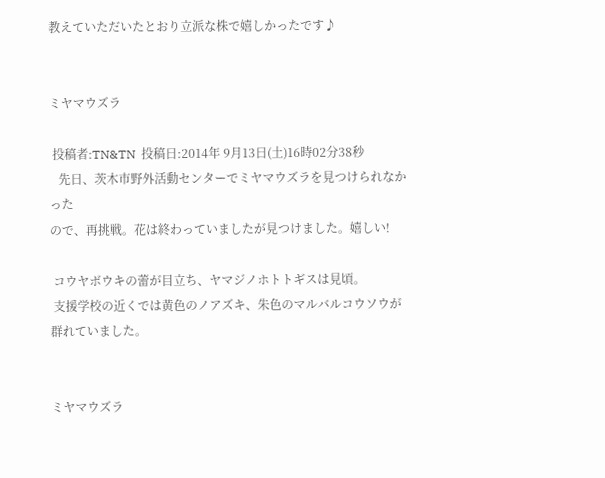教えていただいたとおり立派な株で嬉しかったです♪


ミヤマウズラ

 投稿者:TN&TN  投稿日:2014年 9月13日(土)16時02分38秒
   先日、茨木市野外活動センターでミヤマウズラを見つけられなかった
ので、再挑戦。花は終わっていましたが見つけました。嬉しい!

 コウヤボウキの蕾が目立ち、ヤマジノホトトギスは見頃。
 支援学校の近くでは黄色のノアズキ、朱色のマルバルコウソウが
群れていました。


ミヤマウズラ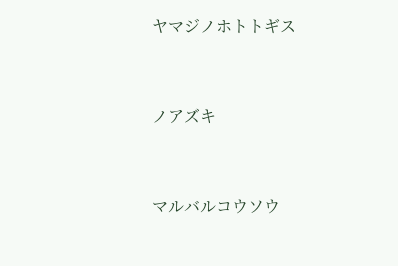ヤマジノホトトギス




ノアズキ




マルバルコウソウ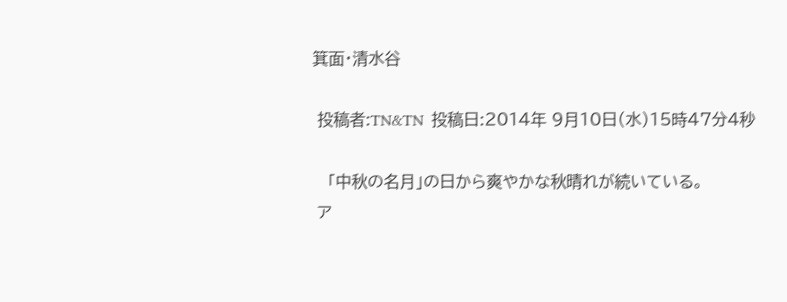箕面・清水谷

 投稿者:TN&TN  投稿日:2014年 9月10日(水)15時47分4秒

   「中秋の名月」の日から爽やかな秋晴れが続いている。
 ア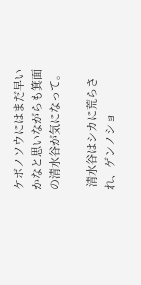ケボノソウにはまだ早いかなと思いながらも箕面の清水谷が気になって。

 清水谷はシカに荒らされ、ゲンノショ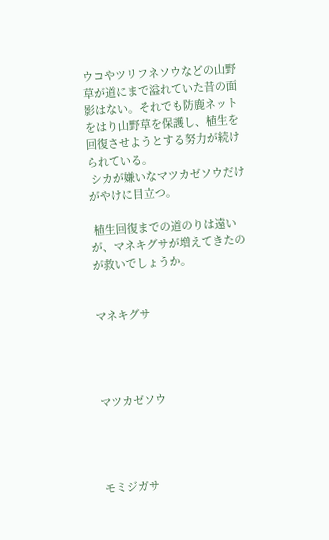ウコやツリフネソウなどの山野草が道にまで溢れていた昔の面影はない。それでも防鹿ネットをはり山野草を保護し、植生を回復させようとする努力が続けられている。
 シカが嫌いなマツカゼソウだけがやけに目立つ。

 植生回復までの道のりは遠いが、マネキグサが増えてきたのが救いでしょうか。


マネキグサ




マツカゼソウ




モミジガサ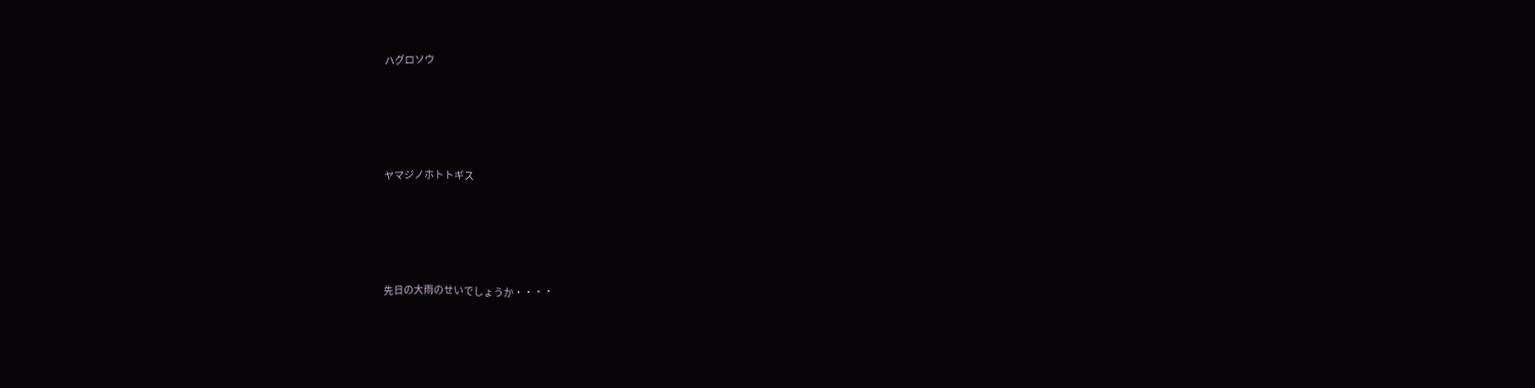ハグロソウ




ヤマジノホトトギス




先日の大雨のせいでしょうか・・・・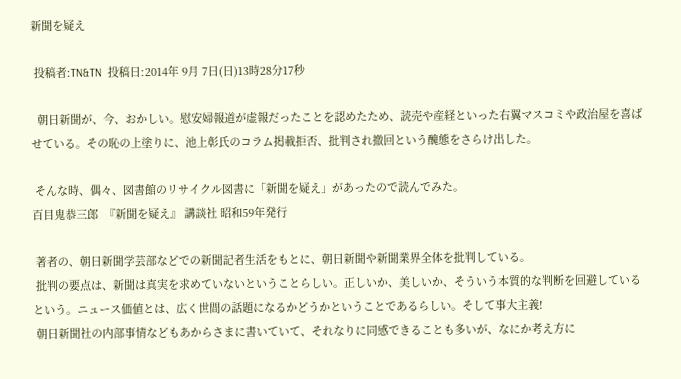新聞を疑え

 投稿者:TN&TN  投稿日:2014年 9月 7日(日)13時28分17秒

  朝日新聞が、今、おかしい。慰安婦報道が虚報だったことを認めたため、読売や産経といった右翼マスコミや政治屋を喜ばせている。その恥の上塗りに、池上彰氏のコラム掲載拒否、批判され撤回という醜態をさらけ出した。

 そんな時、偶々、図書館のリサイクル図書に「新聞を疑え」があったので読んでみた。
百目鬼恭三郎  『新聞を疑え』 講談社 昭和59年発行

 著者の、朝日新聞学芸部などでの新聞記者生活をもとに、朝日新聞や新聞業界全体を批判している。
 批判の要点は、新聞は真実を求めていないということらしい。正しいか、美しいか、そういう本質的な判断を回避しているという。ニュース価値とは、広く世間の話題になるかどうかということであるらしい。そして事大主義!
 朝日新聞社の内部事情などもあからさまに書いていて、それなりに同感できることも多いが、なにか考え方に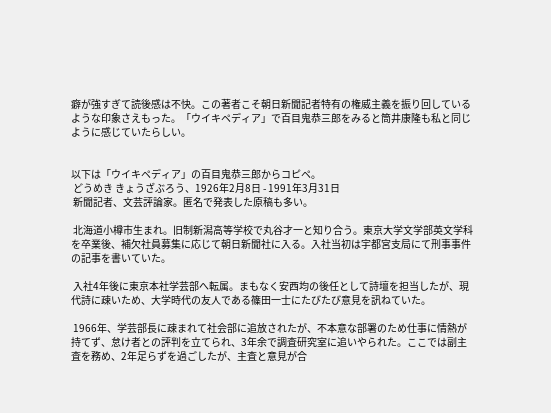癖が強すぎて読後感は不快。この著者こそ朝日新聞記者特有の権威主義を振り回しているような印象さえもった。「ウイキペディア」で百目鬼恭三郎をみると筒井康隆も私と同じように感じていたらしい。


以下は「ウイキペディア」の百目鬼恭三郎からコピペ。
 どうめき きょうざぶろう、1926年2月8日 - 1991年3月31日
 新聞記者、文芸評論家。匿名で発表した原稿も多い。

 北海道小樽市生まれ。旧制新潟高等学校で丸谷才一と知り合う。東京大学文学部英文学科を卒業後、補欠社員募集に応じて朝日新聞社に入る。入社当初は宇都宮支局にて刑事事件の記事を書いていた。

 入社4年後に東京本社学芸部へ転属。まもなく安西均の後任として詩壇を担当したが、現代詩に疎いため、大学時代の友人である篠田一士にたびたび意見を訊ねていた。

 1966年、学芸部長に疎まれて社会部に追放されたが、不本意な部署のため仕事に情熱が持てず、怠け者との評判を立てられ、3年余で調査研究室に追いやられた。ここでは副主査を務め、2年足らずを過ごしたが、主査と意見が合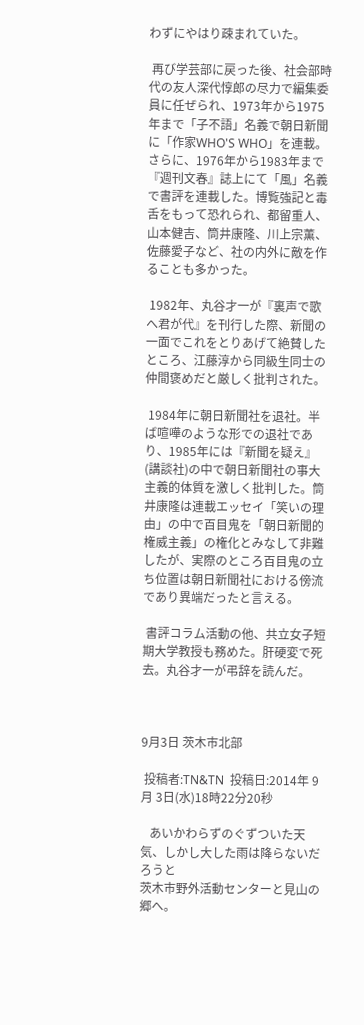わずにやはり疎まれていた。

 再び学芸部に戻った後、社会部時代の友人深代惇郎の尽力で編集委員に任ぜられ、1973年から1975年まで「子不語」名義で朝日新聞に「作家WHO'S WHO」を連載。さらに、1976年から1983年まで『週刊文春』誌上にて「風」名義で書評を連載した。博覧強記と毒舌をもって恐れられ、都留重人、山本健吉、筒井康隆、川上宗薫、佐藤愛子など、社の内外に敵を作ることも多かった。

 1982年、丸谷才一が『裏声で歌へ君が代』を刊行した際、新聞の一面でこれをとりあげて絶賛したところ、江藤淳から同級生同士の仲間褒めだと厳しく批判された。

 1984年に朝日新聞社を退社。半ば喧嘩のような形での退社であり、1985年には『新聞を疑え』(講談社)の中で朝日新聞社の事大主義的体質を激しく批判した。筒井康隆は連載エッセイ「笑いの理由」の中で百目鬼を「朝日新聞的権威主義」の権化とみなして非難したが、実際のところ百目鬼の立ち位置は朝日新聞社における傍流であり異端だったと言える。

 書評コラム活動の他、共立女子短期大学教授も務めた。肝硬変で死去。丸谷才一が弔辞を読んだ。



9月3日 茨木市北部

 投稿者:TN&TN  投稿日:2014年 9月 3日(水)18時22分20秒

   あいかわらずのぐずついた天気、しかし大した雨は降らないだろうと
茨木市野外活動センターと見山の郷へ。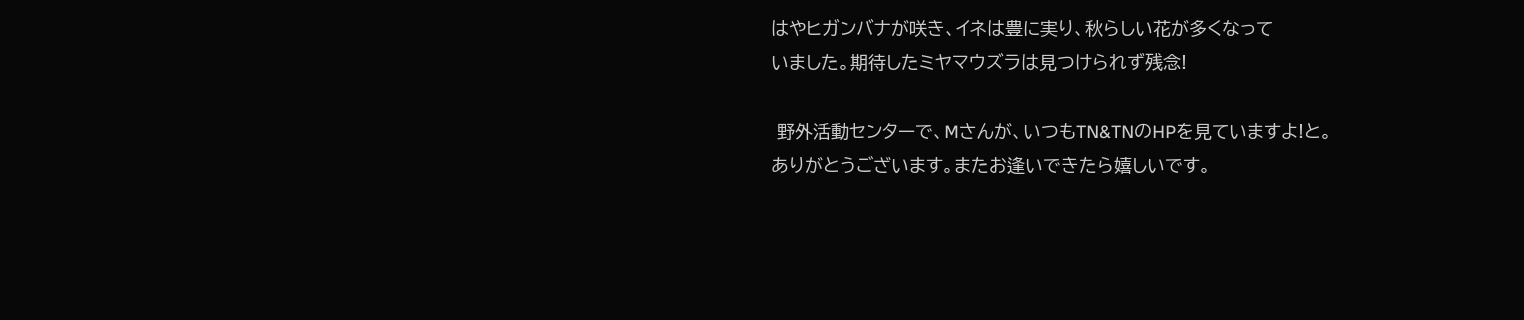はやヒガンバナが咲き、イネは豊に実り、秋らしい花が多くなって
いました。期待したミヤマウズラは見つけられず残念!

 野外活動センターで、Mさんが、いつもTN&TNのHPを見ていますよ!と。
ありがとうございます。またお逢いできたら嬉しいです。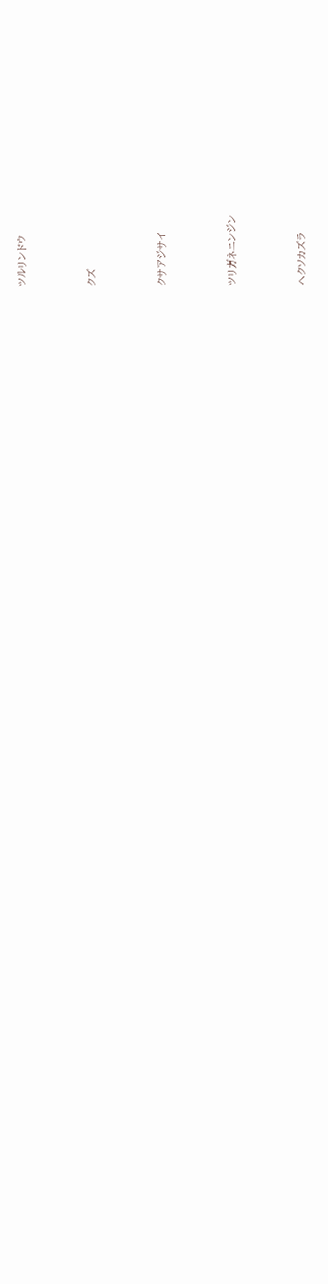ツルリンドウ




クズ




クサアジサイ




ツリガネニンジン




ヘクソカズラ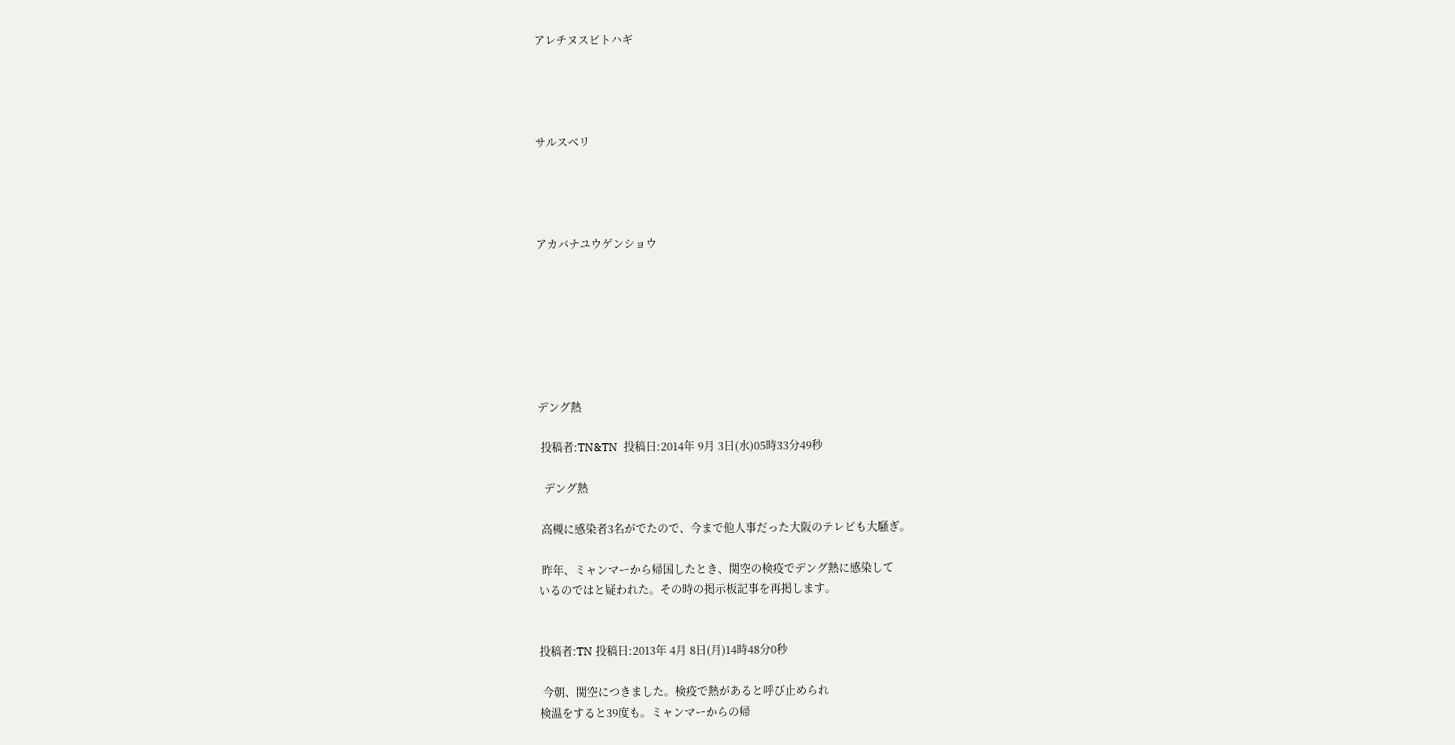アレチヌスビトハギ




サルスベリ




アカバナユウゲンショウ







デング熱

 投稿者:TN&TN  投稿日:2014年 9月 3日(水)05時33分49秒

  デング熱

 高槻に感染者3名がでたので、今まで他人事だった大阪のテレビも大騒ぎ。

 昨年、ミャンマーから帰国したとき、関空の検疫でデング熱に感染して
いるのではと疑われた。その時の掲示板記事を再掲します。


投稿者:TN 投稿日:2013年 4月 8日(月)14時48分0秒

 今朝、関空につきました。検疫で熱があると呼び止められ
検温をすると39度も。ミャンマーからの帰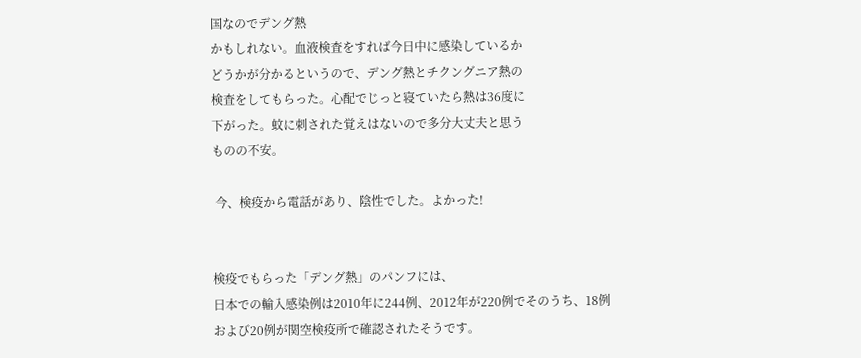国なのでデング熱
かもしれない。血液検査をすれば今日中に感染しているか
どうかが分かるというので、デング熱とチクングニア熱の
検査をしてもらった。心配でじっと寝ていたら熱は36度に
下がった。蚊に刺された覚えはないので多分大丈夫と思う
ものの不安。

 今、検疫から電話があり、陰性でした。よかった!


検疫でもらった「デング熱」のパンフには、
日本での輸入感染例は2010年に244例、2012年が220例でそのうち、18例
および20例が関空検疫所で確認されたそうです。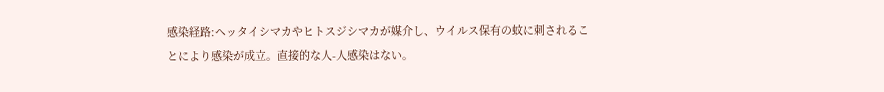感染経路:ヘッタイシマカやヒトスジシマカが媒介し、ウイルス保有の蚊に刺されることにより感染が成立。直接的な人-人感染はない。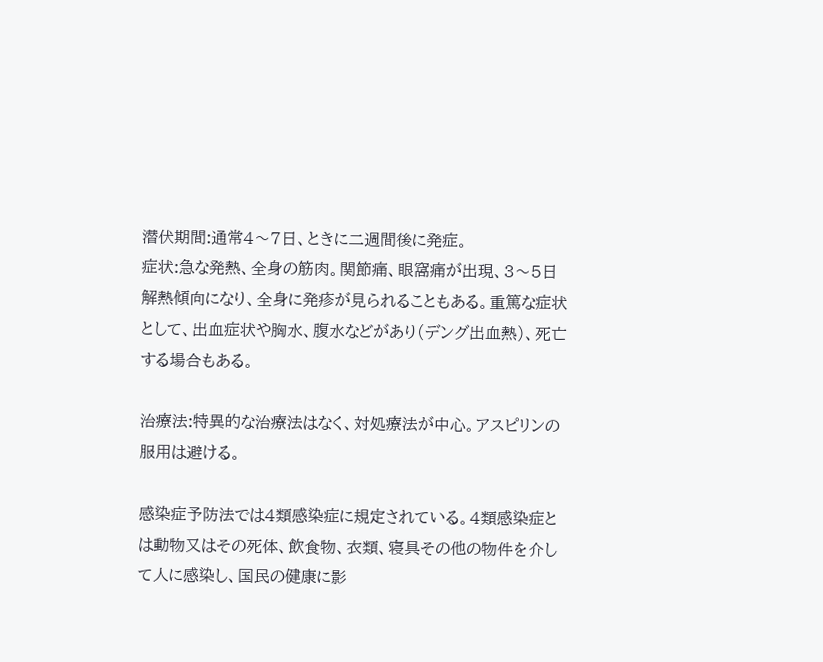潜伏期間:通常4〜7日、ときに二週間後に発症。
症状:急な発熱、全身の筋肉。関節痛、眼窩痛が出現、3〜5日解熱傾向になり、全身に発疹が見られることもある。重篤な症状として、出血症状や胸水、腹水などがあり(デング出血熱)、死亡する場合もある。

治療法:特異的な治療法はなく、対処療法が中心。アスピリンの服用は避ける。

感染症予防法では4類感染症に規定されている。4類感染症とは動物又はその死体、飲食物、衣類、寝具その他の物件を介して人に感染し、国民の健康に影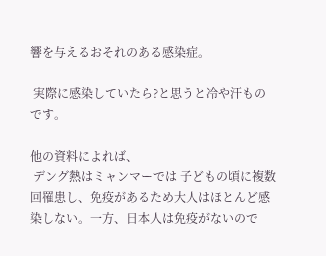響を与えるおそれのある感染症。

 実際に感染していたら?と思うと冷や汗ものです。

他の資料によれば、
 デング熱はミャンマーでは 子どもの頃に複数回罹患し、免疫があるため大人はほとんど感染しない。一方、日本人は免疫がないので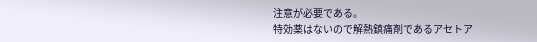注意が必要である。
特効薬はないので解熱鎮痛剤であるアセトア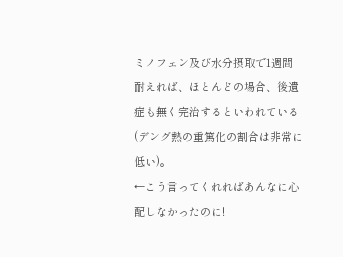ミノフェン及び水分摂取で1週間耐えれば、ほとんどの場合、後遺症も無く完治するといわれている(デング熱の重篤化の割合は非常に低い)。
←こう言ってくれればあんなに心配しなかったのに!